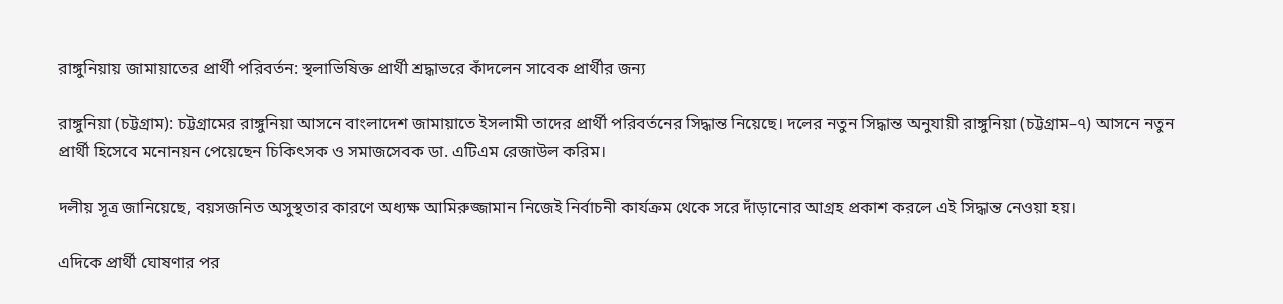রাঙ্গুনিয়ায় জামায়াতের প্রার্থী পরিবর্তন: স্থলাভিষিক্ত প্রার্থী শ্রদ্ধাভরে কাঁদলেন সাবেক প্রার্থীর জন্য

রাঙ্গুনিয়া (চট্টগ্রাম): চট্টগ্রামের রাঙ্গুনিয়া আসনে বাংলাদেশ জামায়াতে ইসলামী তাদের প্রার্থী পরিবর্তনের সিদ্ধান্ত নিয়েছে। দলের নতুন সিদ্ধান্ত অনুযায়ী রাঙ্গুনিয়া (চট্টগ্রাম–৭) আসনে নতুন প্রার্থী হিসেবে মনোনয়ন পেয়েছেন চিকিৎসক ও সমাজসেবক ডা. এটিএম রেজাউল করিম।

দলীয় সূত্র জানিয়েছে, বয়সজনিত অসুস্থতার কারণে অধ্যক্ষ আমিরুজ্জামান নিজেই নির্বাচনী কার্যক্রম থেকে সরে দাঁড়ানোর আগ্রহ প্রকাশ করলে এই সিদ্ধান্ত নেওয়া হয়।

এদিকে প্রার্থী ঘোষণার পর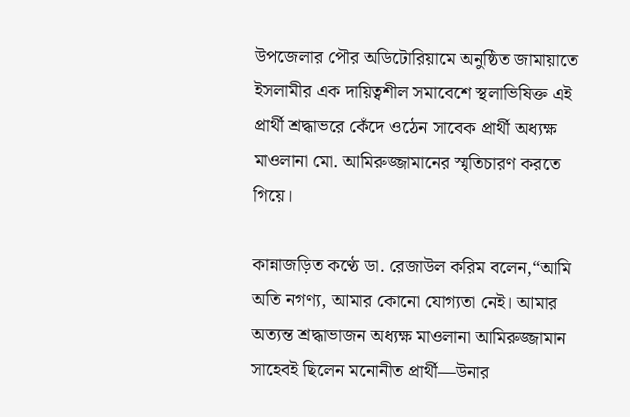উপজেলার পৌর অডিটোরিয়ামে অনুষ্ঠিত জামায়াতে ইসলামীর এক দায়িত্বশীল সমাবেশে স্থলাভিষিক্ত এই প্রার্থী শ্রদ্ধাভরে কেঁদে ওঠেন সাবেক প্রার্থী অধ্যক্ষ মাওলানা মো. আমিরুজ্জামানের স্মৃতিচারণ করতে গিয়ে।

কান্নাজড়িত কণ্ঠে ডা. রেজাউল করিম বলেন,“আমি অতি নগণ্য, আমার কোনো যোগ্যতা নেই। আমার অত্যন্ত শ্রদ্ধাভাজন অধ্যক্ষ মাওলানা আমিরুজ্জামান সাহেবই ছিলেন মনোনীত প্রার্থী—উনার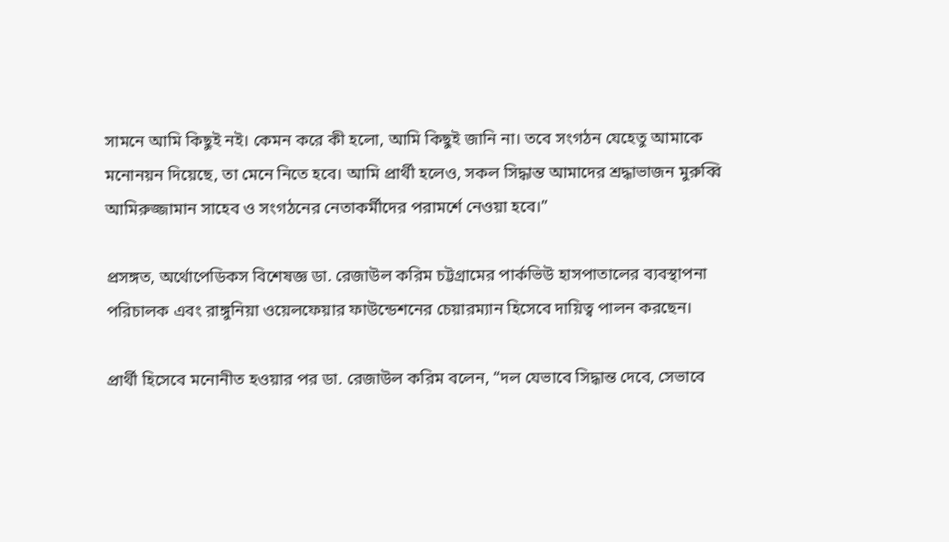সামনে আমি কিছুই নই। কেমন করে কী হলো, আমি কিছুই জানি না। তবে সংগঠন যেহেতু আমাকে মনোনয়ন দিয়েছে, তা মেনে নিতে হবে। আমি প্রার্থী হলেও, সকল সিদ্ধান্ত আমাদের শ্রদ্ধাভাজন মুরুব্বি আমিরুজ্জামান সাহেব ও সংগঠনের নেতাকর্মীদের পরামর্শে নেওয়া হবে।”

প্রসঙ্গত, অর্থোপেডিকস বিশেষজ্ঞ ডা. রেজাউল করিম চট্টগ্রামের পার্কভিউ হাসপাতালের ব্যবস্থাপনা পরিচালক এবং রাঙ্গুনিয়া ওয়েলফেয়ার ফাউন্ডেশনের চেয়ারম্যান হিসেবে দায়িত্ব পালন করছেন।

প্রার্থী হিসেবে মনোনীত হওয়ার পর ডা. রেজাউল করিম বলেন, “দল যেভাবে সিদ্ধান্ত দেবে, সেভাবে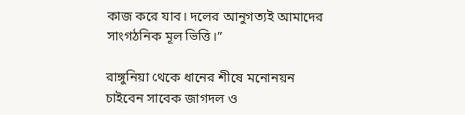কাজ করে যাব। দলের আনুগত্যই আমাদের সাংগঠনিক মূল ভিত্তি।”

রাঙ্গুনিয়া থেকে ধানের শীষে মনোনয়ন চাইবেন সাবেক জাগদল ও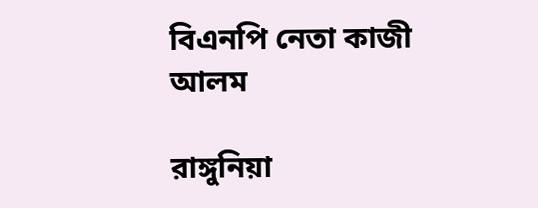বিএনপি নেতা কাজী আলম

রাঙ্গুনিয়া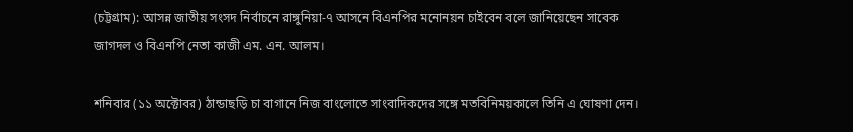(চট্টগ্রাম): আসন্ন জাতীয় সংসদ নির্বাচনে রাঙ্গুনিয়া-৭ আসনে বিএনপির মনোনয়ন চাইবেন বলে জানিয়েছেন সাবেক জাগদল ও বিএনপি নেতা কাজী এম. এন. আলম।

শনিবার (১১ অক্টোবর) ঠান্ডাছড়ি চা বাগানে নিজ বাংলোতে সাংবাদিকদের সঙ্গে মতবিনিময়কালে তিনি এ ঘোষণা দেন।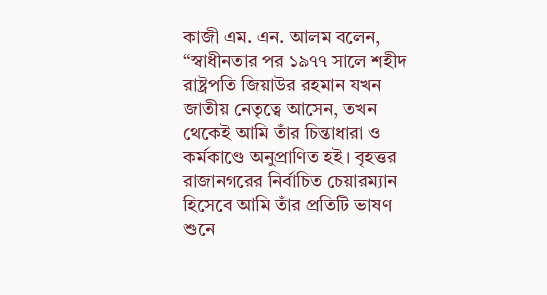কাজী এম. এন. আলম বলেন, “স্বাধীনতার পর ১৯৭৭ সালে শহীদ রাষ্ট্রপতি জিয়াউর রহমান যখন জাতীয় নেতৃত্বে আসেন, তখন থেকেই আমি তাঁর চিন্তাধারা ও কর্মকাণ্ডে অনুপ্রাণিত হই। বৃহত্তর রাজানগরের নির্বাচিত চেয়ারম্যান হিসেবে আমি তাঁর প্রতিটি ভাষণ শুনে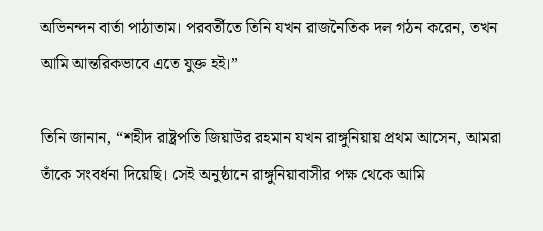অভিনন্দন বার্তা পাঠাতাম। পরবর্তীতে তিনি যখন রাজনৈতিক দল গঠন করেন, তখন আমি আন্তরিকভাবে এতে যুক্ত হই।”

তিনি জানান, “শহীদ রাষ্ট্রপতি জিয়াউর রহমান যখন রাঙ্গুনিয়ায় প্রথম আসেন, আমরা তাঁকে সংবর্ধনা দিয়েছি। সেই অনুষ্ঠানে রাঙ্গুনিয়াবাসীর পক্ষ থেকে আমি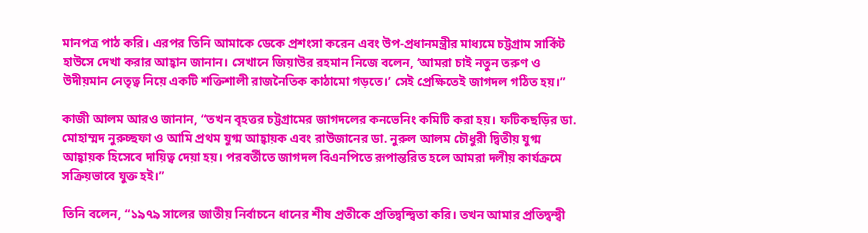মানপত্র পাঠ করি। এরপর তিনি আমাকে ডেকে প্রশংসা করেন এবং উপ-প্রধানমন্ত্রীর মাধ্যমে চট্টগ্রাম সার্কিট হাউসে দেখা করার আহ্বান জানান। সেখানে জিয়াউর রহমান নিজে বলেন, ‘আমরা চাই নতুন তরুণ ও উদীয়মান নেতৃত্ব নিয়ে একটি শক্তিশালী রাজনৈতিক কাঠামো গড়তে।’ সেই প্রেক্ষিতেই জাগদল গঠিত হয়।”

কাজী আলম আরও জানান, “তখন বৃহত্তর চট্টগ্রামের জাগদলের কনভেনিং কমিটি করা হয়। ফটিকছড়ির ডা. মোহাম্মদ নুরুচ্ছফা ও আমি প্রথম যুগ্ম আহ্বায়ক এবং রাউজানের ডা. নুরুল আলম চৌধুরী দ্বিতীয় যুগ্ম  আহ্বায়ক হিসেবে দায়িত্ব দেয়া হয়। পরবর্তীতে জাগদল বিএনপিতে রূপান্তরিত হলে আমরা দলীয় কার্যক্রমে সক্রিয়ভাবে যুক্ত হই।”

তিনি বলেন, “১৯৭৯ সালের জাতীয় নির্বাচনে ধানের শীষ প্রতীকে প্রতিদ্বন্দ্বিতা করি। তখন আমার প্রতিদ্বন্দ্বী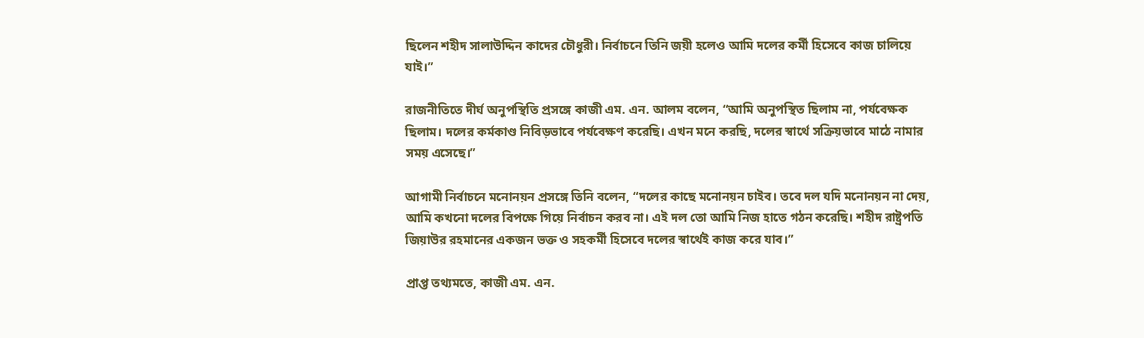ছিলেন শহীদ সালাউদ্দিন কাদের চৌধুরী। নির্বাচনে তিনি জয়ী হলেও আমি দলের কর্মী হিসেবে কাজ চালিয়ে যাই।”

রাজনীতিতে দীর্ঘ অনুপস্থিতি প্রসঙ্গে কাজী এম. এন. আলম বলেন, “আমি অনুপস্থিত ছিলাম না, পর্যবেক্ষক ছিলাম। দলের কর্মকাণ্ড নিবিড়ভাবে পর্যবেক্ষণ করেছি। এখন মনে করছি, দলের স্বার্থে সক্রিয়ভাবে মাঠে নামার সময় এসেছে।”

আগামী নির্বাচনে মনোনয়ন প্রসঙ্গে তিনি বলেন, “দলের কাছে মনোনয়ন চাইব। তবে দল যদি মনোনয়ন না দেয়, আমি কখনো দলের বিপক্ষে গিয়ে নির্বাচন করব না। এই দল তো আমি নিজ হাতে গঠন করেছি। শহীদ রাষ্ট্রপতি জিয়াউর রহমানের একজন ভক্ত ও সহকর্মী হিসেবে দলের স্বার্থেই কাজ করে যাব।”

প্রাপ্ত তথ্যমতে, কাজী এম. এন.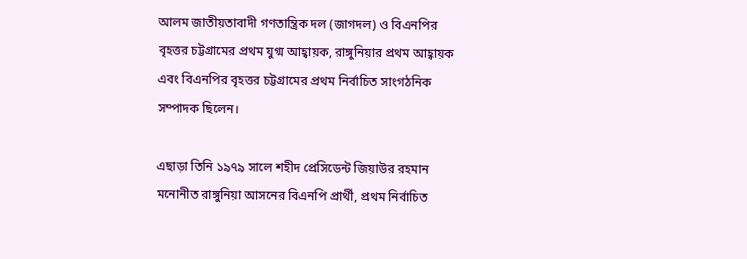আলম জাতীয়তাবাদী গণতান্ত্রিক দল (জাগদল) ও বিএনপির বৃহত্তর চট্টগ্রামের প্রথম যুগ্ম আহ্বায়ক, রাঙ্গুনিয়ার প্রথম আহ্বায়ক এবং বিএনপির বৃহত্তর চট্টগ্রামের প্রথম নির্বাচিত সাংগঠনিক সম্পাদক ছিলেন।

এছাড়া তিনি ১৯৭৯ সালে শহীদ প্রেসিডেন্ট জিয়াউর রহমান মনোনীত রাঙ্গুনিয়া আসনের বিএনপি প্রার্থী, প্রথম নির্বাচিত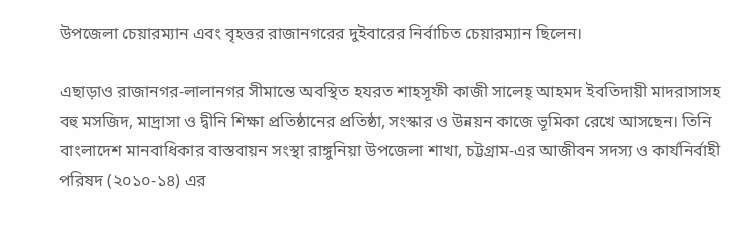উপজেলা চেয়ারম্যান এবং বৃহত্তর রাজানগরের দুইবারের নির্বাচিত চেয়ারম্যান ছিলেন।

এছাড়াও রাজানগর-লালানগর সীমান্তে অবস্থিত হযরত শাহসূফী কাজী সালেহ্ আহমদ ইবতিদায়ী মাদরাসাসহ বহু মসজিদ, মাদ্রাসা ও দ্বীনি শিক্ষা প্রতিষ্ঠানের প্রতিষ্ঠা, সংস্কার ও উন্নয়ন কাজে ভূমিকা রেখে আসছেন। তিনি বাংলাদেশ মানবাধিকার বাস্তবায়ন সংস্থা রাঙ্গুনিয়া উপজেলা শাখা, চট্টগ্রাম-এর আজীবন সদস্য ও কার্যনির্বাহী পরিষদ (২০১০-১৪) এর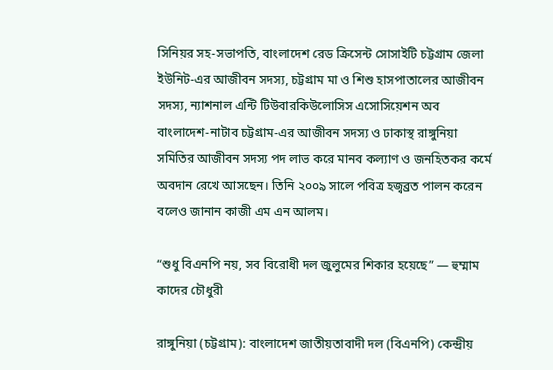সিনিয়র সহ-সভাপতি, বাংলাদেশ রেড ক্রিসেন্ট সোসাইটি চট্টগ্রাম জেলা ইউনিট-এর আজীবন সদস্য, চট্টগ্রাম মা ও শিশু হাসপাতালের আজীবন সদস্য, ন্যাশনাল এন্টি টিউবারকিউলোসিস এসোসিয়েশন অব বাংলাদেশ-নাটাব চট্টগ্রাম-এর আজীবন সদস্য ও ঢাকাস্থ রাঙ্গুনিয়া সমিতির আজীবন সদস্য পদ লাভ করে মানব কল্যাণ ও জনহিতকর কর্মে অবদান রেখে আসছেন। তিনি ২০০৯ সালে পবিত্র হজ্বব্রত পালন করেন বলেও জানান কাজী এম এন আলম।

“শুধু বিএনপি নয়, সব বিরোধী দল জুলুমের শিকার হয়েছে” — হুম্মাম কাদের চৌধুরী

রাঙ্গুনিয়া (চট্টগ্রাম): বাংলাদেশ জাতীয়তাবাদী দল (বিএনপি) কেন্দ্রীয়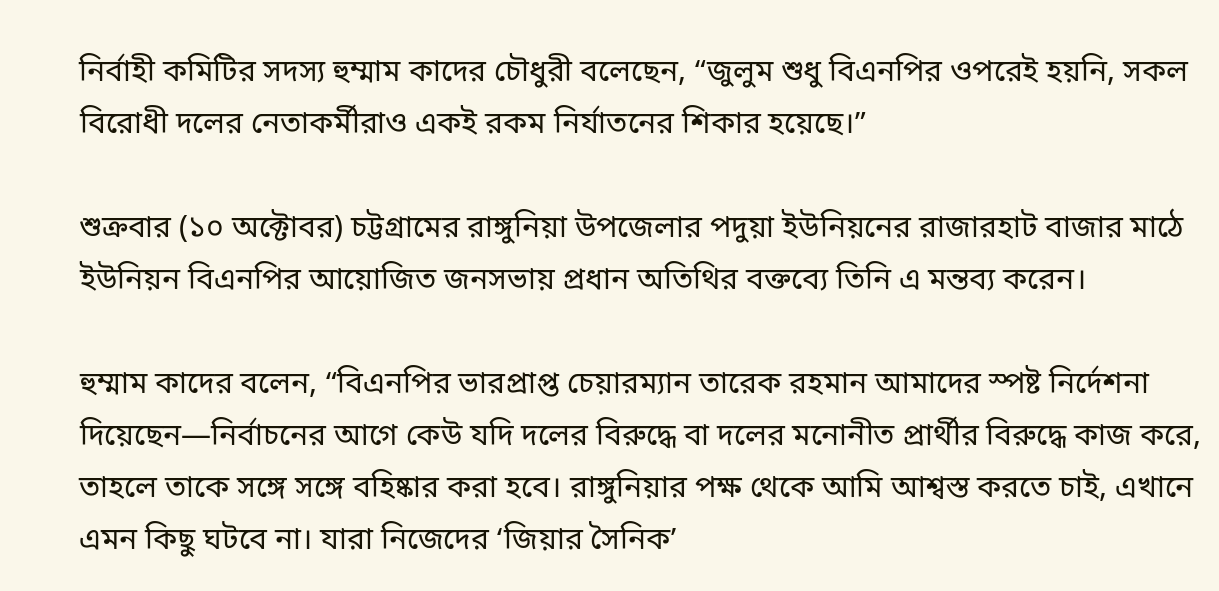নির্বাহী কমিটির সদস্য হুম্মাম কাদের চৌধুরী বলেছেন, “জুলুম শুধু বিএনপির ওপরেই হয়নি, সকল বিরোধী দলের নেতাকর্মীরাও একই রকম নির্যাতনের শিকার হয়েছে।”

শুক্রবার (১০ অক্টোবর) চট্টগ্রামের রাঙ্গুনিয়া উপজেলার পদুয়া ইউনিয়নের রাজারহাট বাজার মাঠে ইউনিয়ন বিএনপির আয়োজিত জনসভায় প্রধান অতিথির বক্তব্যে তিনি এ মন্তব্য করেন।

হুম্মাম কাদের বলেন, “বিএনপির ভারপ্রাপ্ত চেয়ারম্যান তারেক রহমান আমাদের স্পষ্ট নির্দেশনা দিয়েছেন—নির্বাচনের আগে কেউ যদি দলের বিরুদ্ধে বা দলের মনোনীত প্রার্থীর বিরুদ্ধে কাজ করে, তাহলে তাকে সঙ্গে সঙ্গে বহিষ্কার করা হবে। রাঙ্গুনিয়ার পক্ষ থেকে আমি আশ্বস্ত করতে চাই, এখানে এমন কিছু ঘটবে না। যারা নিজেদের ‘জিয়ার সৈনিক’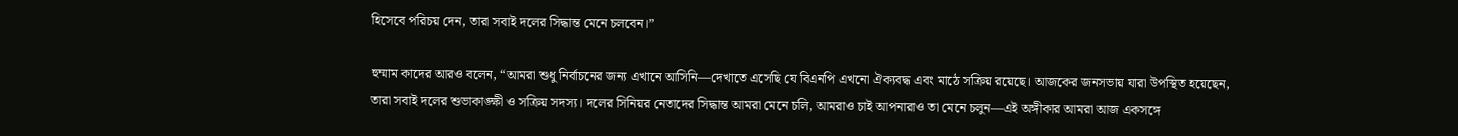হিসেবে পরিচয় দেন, তারা সবাই দলের সিদ্ধান্ত মেনে চলবেন।”

হুম্মাম কাদের আরও বলেন, “আমরা শুধু নির্বাচনের জন্য এখানে আসিনি—দেখাতে এসেছি যে বিএনপি এখনো ঐক্যবদ্ধ এবং মাঠে সক্রিয় রয়েছে। আজকের জনসভায় যারা উপস্থিত হয়েছেন, তারা সবাই দলের শুভাকাঙ্ক্ষী ও সক্রিয় সদস্য। দলের সিনিয়র নেতাদের সিদ্ধান্ত আমরা মেনে চলি, আমরাও চাই আপনারাও তা মেনে চলুন—এই অঙ্গীকার আমরা আজ একসঙ্গে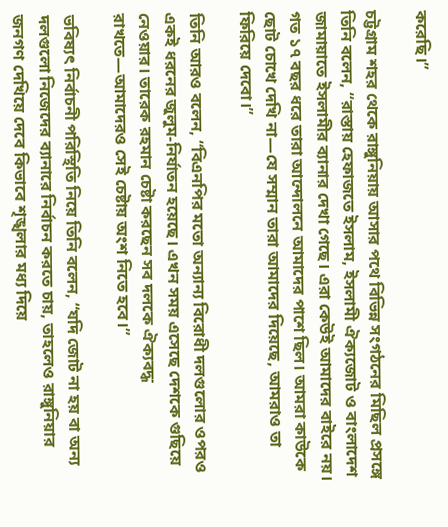করেছি।”

চট্টগ্রাম শহর থেকে রাঙ্গুনিয়ায় আসার পথে বিভিন্ন সংগঠনের মিছিল প্রসঙ্গে তিনি বলেন, “রাস্তায় হেফাজতে ইসলাম, ইসলামী ঐক্যজোট ও বাংলাদেশ জামায়াতে ইসলামীর ব্যানার দেখা গেছে। এরা কেউই আমাদের বাইরে নয়। গত ১৭ বছর ধরে তারা আন্দোলনে আমাদের পাশে ছিল। আমরা কাউকে ছোট চোখে দেখি না—যে সম্মান তারা আমাদের দিয়েছে, আমরাও তা ফিরিয়ে দেবো।”

তিনি আরও বলেন, “বিএনপির মতো অন্যান্য বিরোধী দলগুলোর ওপরও একই ধরনের জুলুম-নির্যাতন হয়েছে। এখন সময় এসেছে দেশকে গুছিয়ে নেওয়ার। তারেক রহমান চেষ্টা করছেন সব দলকে ঐক্যবদ্ধ রাখতে—আমাদেরও সেই চেষ্টায় অংশ নিতে হবে।”

ভবিষ্যৎ নির্বাচনী পরিস্থিতি নিয়ে তিনি বলেন, “যদি জোট না হয় বা অন্য দলগুলো নিজেদের ব্যানারে নির্বাচন করতে চায়, তাহলেও রাঙ্গুনিয়ার জনগণ দেখিয়ে দেবে কিভাবে শৃঙ্খলার মধ্য দিয়ে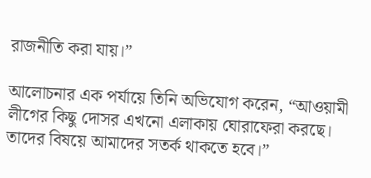রাজনীতি করা যায়।”

আলোচনার এক পর্যায়ে তিনি অভিযোগ করেন, “আওয়ামী লীগের কিছু দোসর এখনো এলাকায় ঘোরাফেরা করছে। তাদের বিষয়ে আমাদের সতর্ক থাকতে হবে।”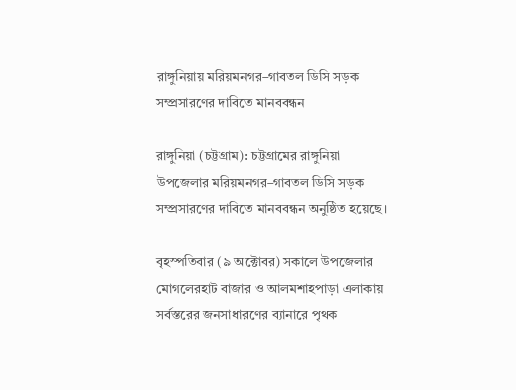রাঙ্গুনিয়ায় মরিয়মনগর–গাবতল ডিসি সড়ক সম্প্রসারণের দাবিতে মানববন্ধন

রাঙ্গুনিয়া (চট্টগ্রাম): চট্টগ্রামের রাঙ্গুনিয়া উপজেলার মরিয়মনগর–গাবতল ডিসি সড়ক সম্প্রসারণের দাবিতে মানববন্ধন অনুষ্ঠিত হয়েছে।

বৃহস্পতিবার (৯ অক্টোবর) সকালে উপজেলার মোগলেরহাট বাজার ও আলমশাহপাড়া এলাকায় সর্বস্তরের জনসাধারণের ব্যানারে পৃথক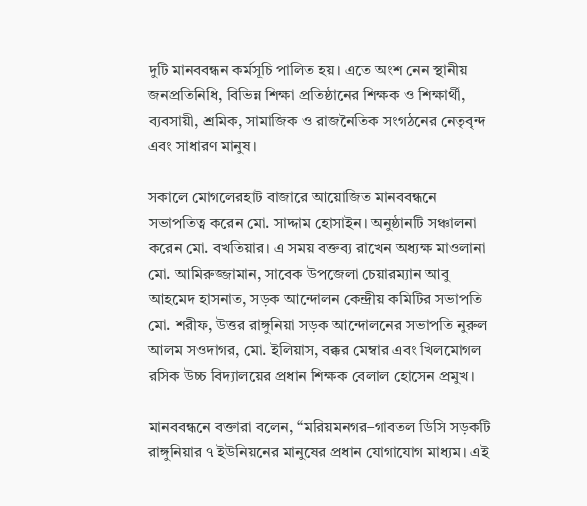দুটি মানববন্ধন কর্মসূচি পালিত হয়। এতে অংশ নেন স্থানীয় জনপ্রতিনিধি, বিভিন্ন শিক্ষা প্রতিষ্ঠানের শিক্ষক ও শিক্ষার্থী, ব্যবসায়ী, শ্রমিক, সামাজিক ও রাজনৈতিক সংগঠনের নেতৃবৃন্দ এবং সাধারণ মানুষ।

সকালে মোগলেরহাট বাজারে আয়োজিত মানববন্ধনে সভাপতিত্ব করেন মো. সাদ্দাম হোসাইন। অনুষ্ঠানটি সঞ্চালনা করেন মো. বখতিয়ার। এ সময় বক্তব্য রাখেন অধ্যক্ষ মাওলানা মো. আমিরুজ্জামান, সাবেক উপজেলা চেয়ারম্যান আবু আহমেদ হাসনাত, সড়ক আন্দোলন কেন্দ্রীয় কমিটির সভাপতি মো. শরীফ, উত্তর রাঙ্গুনিয়া সড়ক আন্দোলনের সভাপতি নুরুল আলম সওদাগর, মো. ইলিয়াস, বক্কর মেম্বার এবং খিলমোগল রসিক উচ্চ বিদ্যালয়ের প্রধান শিক্ষক বেলাল হোসেন প্রমুখ।

মানববন্ধনে বক্তারা বলেন, “মরিয়মনগর–গাবতল ডিসি সড়কটি রাঙ্গুনিয়ার ৭ ইউনিয়নের মানুষের প্রধান যোগাযোগ মাধ্যম। এই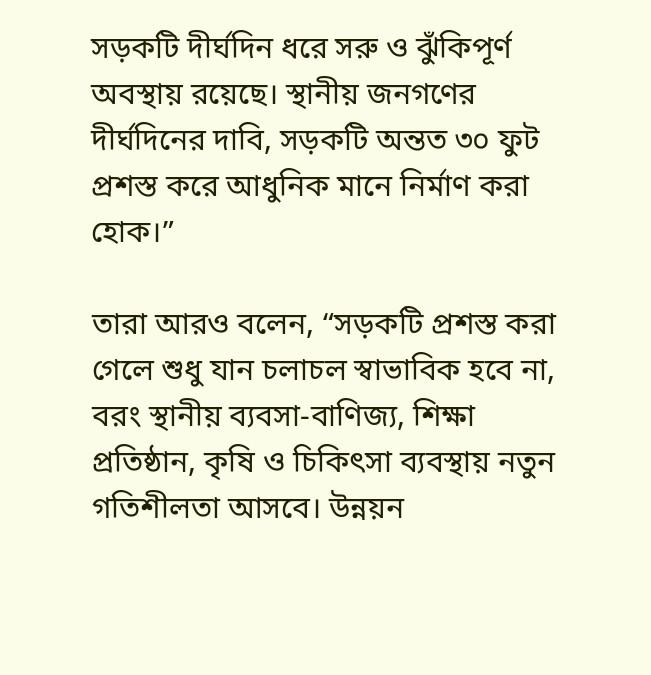সড়কটি দীর্ঘদিন ধরে সরু ও ঝুঁকিপূর্ণ অবস্থায় রয়েছে। স্থানীয় জনগণের দীর্ঘদিনের দাবি, সড়কটি অন্তত ৩০ ফুট প্রশস্ত করে আধুনিক মানে নির্মাণ করা হোক।”

তারা আরও বলেন, “সড়কটি প্রশস্ত করা গেলে শুধু যান চলাচল স্বাভাবিক হবে না, বরং স্থানীয় ব্যবসা-বাণিজ্য, শিক্ষা প্রতিষ্ঠান, কৃষি ও চিকিৎসা ব্যবস্থায় নতুন গতিশীলতা আসবে। উন্নয়ন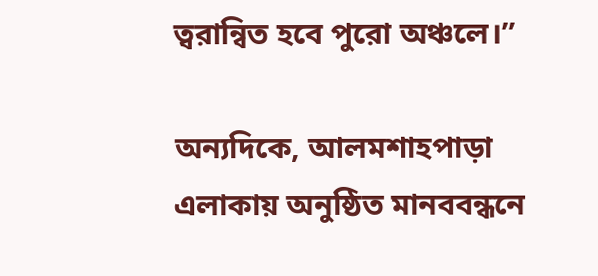ত্বরান্বিত হবে পুরো অঞ্চলে।”

অন্যদিকে, আলমশাহপাড়া এলাকায় অনুষ্ঠিত মানববন্ধনে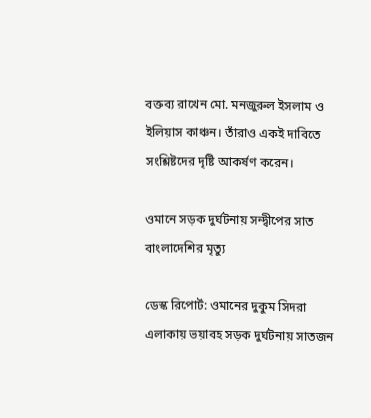বক্তব্য রাখেন মো. মনজুরুল ইসলাম ও ইলিয়াস কাঞ্চন। তাঁরাও একই দাবিতে সংশ্লিষ্টদের দৃষ্টি আকর্ষণ করেন।

ওমানে সড়ক দুর্ঘটনায় সন্দ্বীপের সাত বাংলাদেশির মৃত্যু

ডেস্ক রিপোর্ট: ওমানের দুকুম সিদরা এলাকায় ভয়াবহ সড়ক দুর্ঘটনায় সাতজন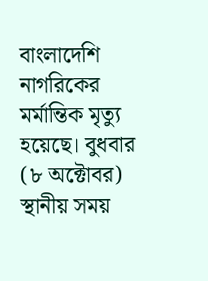বাংলাদেশি নাগরিকের মর্মান্তিক মৃত্যু হয়েছে। বুধবার (৮ অক্টোবর) স্থানীয় সময়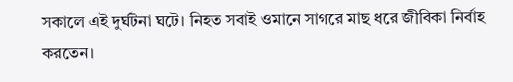সকালে এই দুর্ঘটনা ঘটে। নিহত সবাই ওমানে সাগরে মাছ ধরে জীবিকা নির্বাহ করতেন।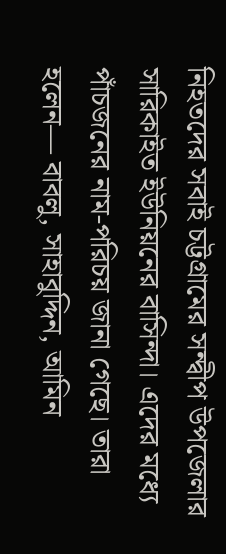নিহতদের সবাই চট্টগ্রামের সন্দ্বীপ উপজেলার সারিকাইত ইউনিয়নের বাসিন্দা। এদের মধ্যে পাঁচজনের নাম-পরিচয় জানা গেছে। তারা হলেন— বাবলু, সাহাবুদ্দিন, আমিন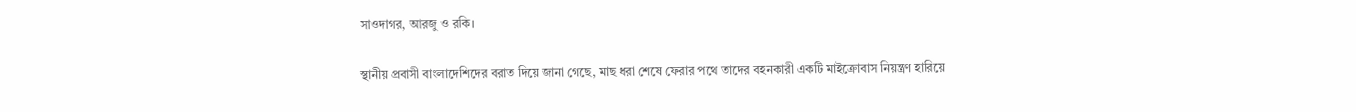সাওদাগর, আরজু ও রকি।

স্থানীয় প্রবাসী বাংলাদেশিদের বরাত দিয়ে জানা গেছে, মাছ ধরা শেষে ফেরার পথে তাদের বহনকারী একটি মাইক্রোবাস নিয়ন্ত্রণ হারিয়ে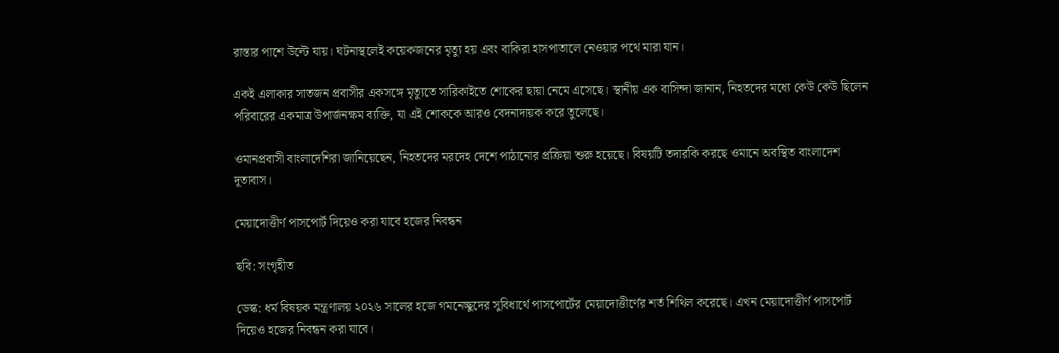রাস্তার পাশে উল্টে যায়। ঘটনাস্থলেই কয়েকজনের মৃত্যু হয় এবং বাকিরা হাসপাতালে নেওয়ার পথে মারা যান।

একই এলাকার সাতজন প্রবাসীর একসঙ্গে মৃত্যুতে সারিকাইতে শোকের ছায়া নেমে এসেছে। স্থানীয় এক বাসিন্দা জানান, নিহতদের মধ্যে কেউ কেউ ছিলেন পরিবারের একমাত্র উপার্জনক্ষম ব্যক্তি, যা এই শোককে আরও বেদনাদায়ক করে তুলেছে।

ওমানপ্রবাসী বাংলাদেশিরা জানিয়েছেন, নিহতদের মরদেহ দেশে পাঠানোর প্রক্রিয়া শুরু হয়েছে। বিষয়টি তদারকি করছে ওমানে অবস্থিত বাংলাদেশ দূতাবাস।

মেয়াদোত্তীর্ণ পাসপোর্ট দিয়েও করা যাবে হজের নিবন্ধন

ছবি: সংগৃহীত

ডেস্ক: ধর্ম বিষয়ক মন্ত্রণালয় ২০২৬ সালের হজে গমনেচ্ছুদের সুবিধার্থে পাসপোর্টের মেয়াদোত্তীর্ণের শর্ত শিথিল করেছে। এখন মেয়াদোত্তীর্ণ পাসপোর্ট দিয়েও হজের নিবন্ধন করা যাবে।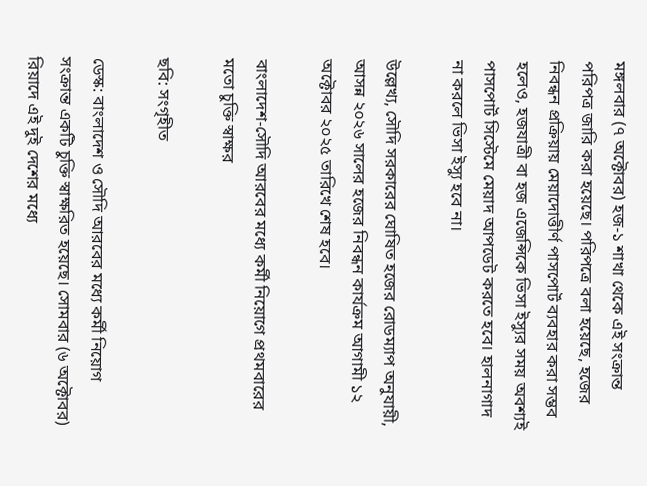মঙ্গলবার (৭ অক্টোবর) হজ-১ শাখা থেকে এই সংক্রান্ত পরিপত্র জারি করা হয়েছে। পরিপত্রে বলা হয়েছে, হজের নিবন্ধন প্রক্রিয়ায় মেয়াদোত্তীর্ণ পাসপোর্ট ব্যবহার করা সম্ভব হলেও, হজযাত্রী বা হজ এজেন্সিকে ভিসা ইস্যুর সময় অবশ্যই পাসপোর্ট সিস্টেমে মেয়াদ আপডেট করতে হবে। হালনাগাদ না করলে ভিসা ইস্যু হবে না।

উল্লেখ্য, সৌদি সরকারের ঘোষিত হজের রোডম্যাপ অনুযায়ী, আসন্ন ২০২৬ সালের হজের নিবন্ধন কার্যক্রম আগামী ১২ অক্টোবর ২০২৫ তারিখে শেষ হবে।

বাংলাদেশ-সৌদি আরবের মধ্যে কর্মী নিয়োগে প্রথমবারের মতো চুক্তি স্বাক্ষর

ছবি: সংগৃহীত

ডেস্ক: বাংলাদেশ ও সৌদি আরবের মধ্যে কর্মী নিয়োগ সংক্রান্ত একটি চুক্তি স্বাক্ষরিত হয়েছে। সোমবার (৬ অক্টোবর) রিয়াদে এই দুই দেশের মধ্যে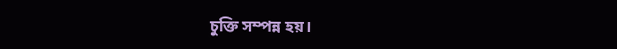চুক্তি সম্পন্ন হয়।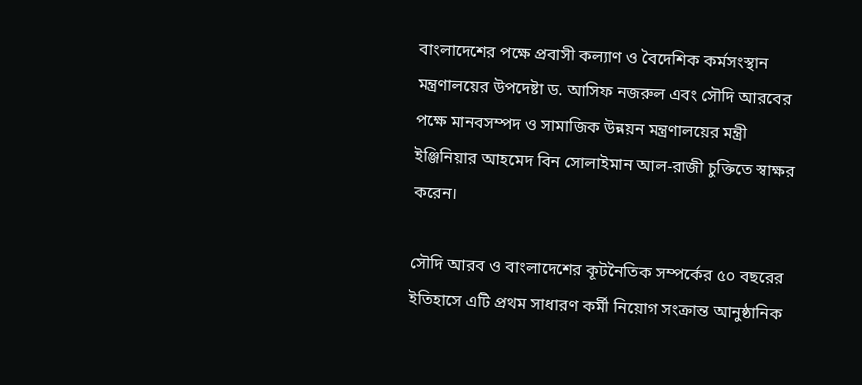বাংলাদেশের পক্ষে প্রবাসী কল্যাণ ও বৈদেশিক কর্মসংস্থান মন্ত্রণালয়ের উপদেষ্টা ড. আসিফ নজরুল এবং সৌদি আরবের পক্ষে মানবসম্পদ ও সামাজিক উন্নয়ন মন্ত্রণালয়ের মন্ত্রী ইঞ্জিনিয়ার আহমেদ বিন সোলাইমান আল-রাজী চুক্তিতে স্বাক্ষর করেন।

সৌদি আরব ও বাংলাদেশের কূটনৈতিক সম্পর্কের ৫০ বছরের ইতিহাসে এটি প্রথম সাধারণ কর্মী নিয়োগ সংক্রান্ত আনুষ্ঠানিক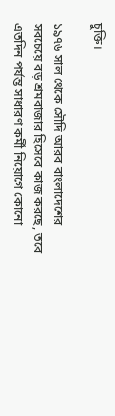চুক্তি।

১৯৭৬ সাল থেকে সৌদি আরব বাংলাদেশের সবচেয়ে বড় শ্রমবাজার হিসেবে কাজ করছে, তবে এতদিন পর্যন্ত সাধারণ কর্মী নিয়োগে কোনো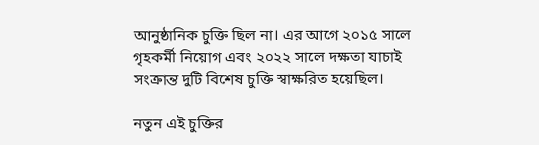আনুষ্ঠানিক চুক্তি ছিল না। এর আগে ২০১৫ সালে গৃহকর্মী নিয়োগ এবং ২০২২ সালে দক্ষতা যাচাই সংক্রান্ত দুটি বিশেষ চুক্তি স্বাক্ষরিত হয়েছিল।

নতুন এই চুক্তির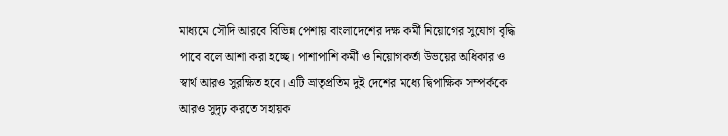মাধ্যমে সৌদি আরবে বিভিন্ন পেশায় বাংলাদেশের দক্ষ কর্মী নিয়োগের সুযোগ বৃদ্ধি পাবে বলে আশা করা হচ্ছে। পাশাপাশি কর্মী ও নিয়োগকর্তা উভয়ের অধিকার ও স্বার্থ আরও সুরক্ষিত হবে। এটি ভ্রাতৃপ্রতিম দুই দেশের মধ্যে দ্বিপাক্ষিক সম্পর্ককে আরও সুদৃঢ় করতে সহায়ক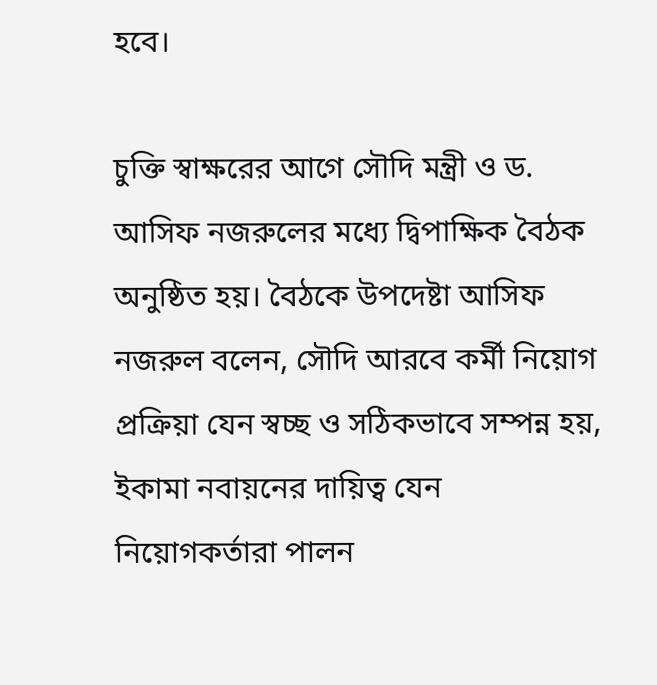হবে।

চুক্তি স্বাক্ষরের আগে সৌদি মন্ত্রী ও ড. আসিফ নজরুলের মধ্যে দ্বিপাক্ষিক বৈঠক অনুষ্ঠিত হয়। বৈঠকে উপদেষ্টা আসিফ নজরুল বলেন, সৌদি আরবে কর্মী নিয়োগ প্রক্রিয়া যেন স্বচ্ছ ও সঠিকভাবে সম্পন্ন হয়, ইকামা নবায়নের দায়িত্ব যেন নিয়োগকর্তারা পালন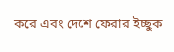করে এবং দেশে ফেরার ইচ্ছুক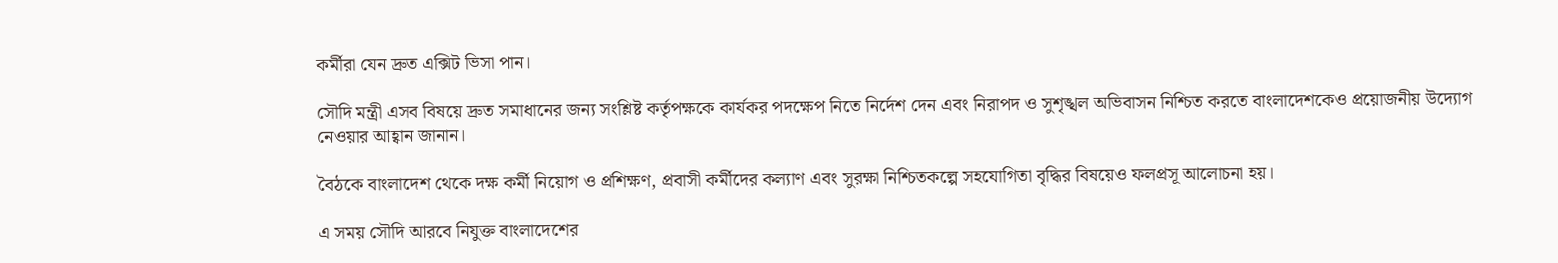কর্মীরা যেন দ্রুত এক্সিট ভিসা পান।

সৌদি মন্ত্রী এসব বিষয়ে দ্রুত সমাধানের জন্য সংশ্লিষ্ট কর্তৃপক্ষকে কার্যকর পদক্ষেপ নিতে নির্দেশ দেন এবং নিরাপদ ও সুশৃঙ্খল অভিবাসন নিশ্চিত করতে বাংলাদেশকেও প্রয়োজনীয় উদ্যোগ নেওয়ার আহ্বান জানান।

বৈঠকে বাংলাদেশ থেকে দক্ষ কর্মী নিয়োগ ও প্রশিক্ষণ, প্রবাসী কর্মীদের কল্যাণ এবং সুরক্ষা নিশ্চিতকল্পে সহযোগিতা বৃদ্ধির বিষয়েও ফলপ্রসূ আলোচনা হয়।

এ সময় সৌদি আরবে নিযুক্ত বাংলাদেশের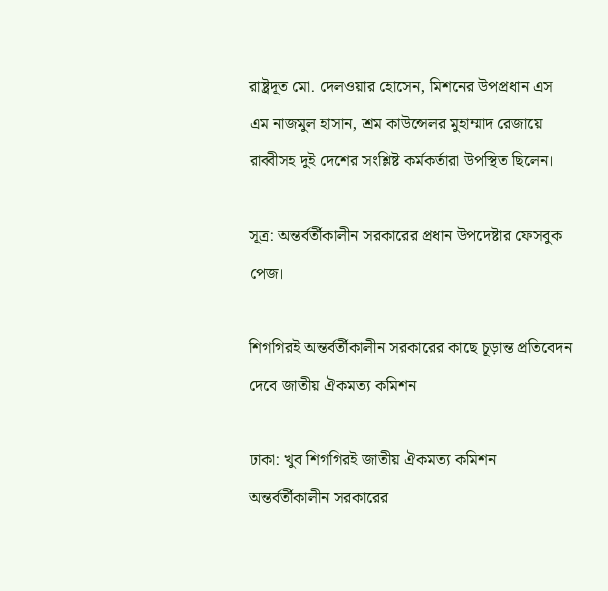রাষ্ট্রদূত মো. দেলওয়ার হোসেন, মিশনের উপপ্রধান এস এম নাজমুল হাসান, শ্রম কাউন্সেলর মুহাম্মাদ রেজায়ে রাব্বীসহ দুই দেশের সংশ্লিষ্ট কর্মকর্তারা উপস্থিত ছিলেন।

সূত্র: অন্তর্বর্তীকালীন সরকারের প্রধান উপদেষ্টার ফেসবুক পেজ।

শিগগিরই অন্তর্বর্তীকালীন সরকারের কাছে চূড়ান্ত প্রতিবেদন দেবে জাতীয় ঐকমত্য কমিশন

ঢাকা: খুব শিগগিরই জাতীয় ঐকমত্য কমিশন অন্তর্বর্তীকালীন সরকারের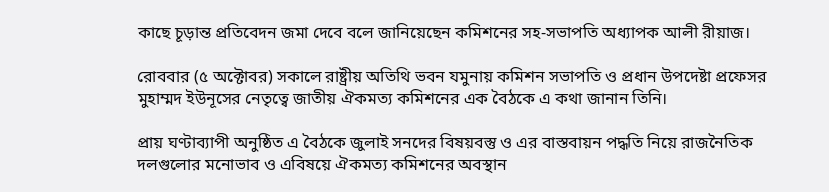কাছে চূড়ান্ত প্রতিবেদন জমা দেবে বলে জানিয়েছেন কমিশনের সহ-সভাপতি অধ্যাপক আলী রীয়াজ।

রোববার (৫ অক্টোবর) সকালে রাষ্ট্রীয় অতিথি ভবন যমুনায় কমিশন সভাপতি ও প্রধান উপদেষ্টা প্রফেসর মুহাম্মদ ইউনূসের নেতৃত্বে জাতীয় ঐকমত্য কমিশনের এক বৈঠকে এ কথা জানান তিনি।

প্রায় ঘণ্টাব্যাপী অনুষ্ঠিত এ বৈঠকে জুলাই সনদের বিষয়বস্তু ও এর বাস্তবায়ন পদ্ধতি নিয়ে রাজনৈতিক দলগুলোর মনোভাব ও এবিষয়ে ঐকমত্য কমিশনের অবস্থান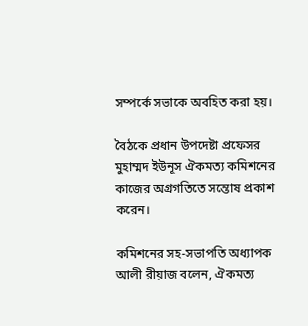সম্পর্কে সভাকে অবহিত করা হয়।

বৈঠকে প্রধান উপদেষ্টা প্রফেসর মুহাম্মদ ইউনূস ঐকমত্য কমিশনের কাজের অগ্রগতিতে সন্তোষ প্রকাশ করেন।

কমিশনের সহ-সভাপতি অধ্যাপক আলী রীয়াজ বলেন, ঐকমত্য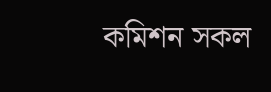কমিশন সকল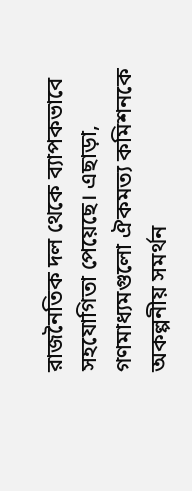রাজনৈতিক দল থেকে ব্যাপকভাবে সহযোগিতা পেয়েছে। এছাড়া, গণমাধ্যমগুলো ঐকমত্য কমিশনকে অকল্পনীয় সমর্থন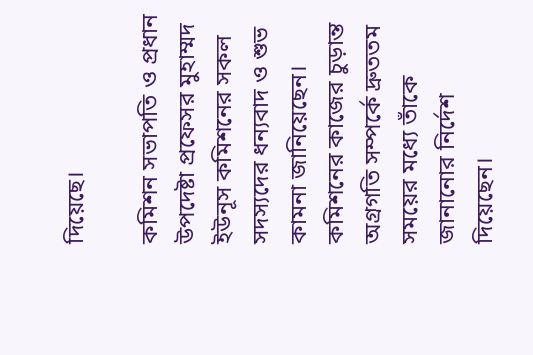দিয়েছে।

কমিশন সভাপতি ও প্রধান উপদেষ্টা প্রফেসর মুহাম্মদ ইউনূস কমিশনের সকল সদস্যদের ধন্যবাদ ও শুভ কামনা জানিয়েছেন। কমিশনের কাজের চুড়ান্ত অগ্রগতি সম্পর্কে দ্রুততম সময়ের মধ্যে তাঁকে জানানোর নির্দেশ দিয়েছেন।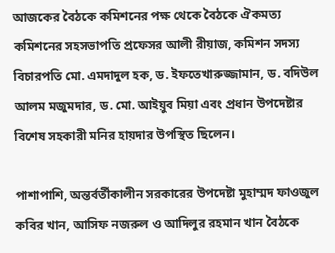আজকের বৈঠকে কমিশনের পক্ষ থেকে বৈঠকে ঐকমত্য কমিশনের সহসভাপতি প্রফেসর আলী রীয়াজ, কমিশন সদস্য বিচারপতি মো. এমদাদুল হক, ড. ইফতেখারুজ্জামান, ড. বদিউল আলম মজুমদার, ড. মো. আইয়ুব মিয়া এবং প্রধান উপদেষ্টার বিশেষ সহকারী মনির হায়দার উপস্থিত ছিলেন।

পাশাপাশি, অন্তর্বর্তীকালীন সরকারের উপদেষ্টা মুহাম্মদ ফাওজুল কবির খান, আসিফ নজরুল ও আদিলুর রহমান খান বৈঠকে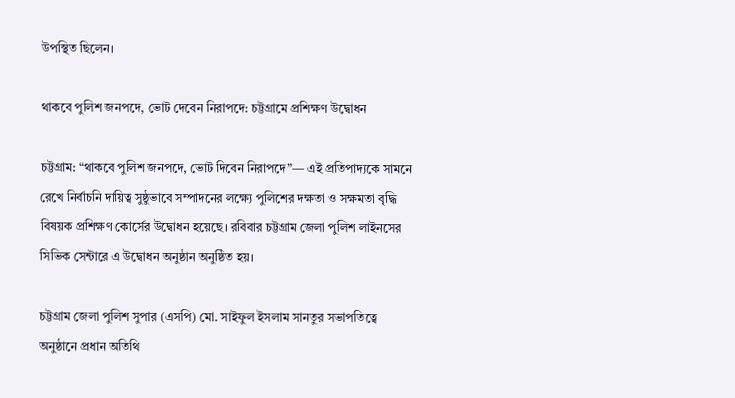উপস্থিত ছিলেন।

থাকবে পুলিশ জনপদে, ভোট দেবেন নিরাপদে: চট্টগ্রামে প্রশিক্ষণ উদ্বোধন

চট্টগ্রাম: “থাকবে পুলিশ জনপদে, ভোট দিবেন নিরাপদে”— এই প্রতিপাদ্যকে সামনে রেখে নির্বাচনি দায়িত্ব সুষ্ঠুভাবে সম্পাদনের লক্ষ্যে পুলিশের দক্ষতা ও সক্ষমতা বৃদ্ধি বিষয়ক প্রশিক্ষণ কোর্সের উদ্বোধন হয়েছে। রবিবার চট্টগ্রাম জেলা পুলিশ লাইনসের সিভিক সেন্টারে এ উদ্বোধন অনুষ্ঠান অনুষ্ঠিত হয়।

চট্টগ্রাম জেলা পুলিশ সুপার (এসপি) মো. সাইফুল ইসলাম সানতুর সভাপতিত্বে অনুষ্ঠানে প্রধান অতিথি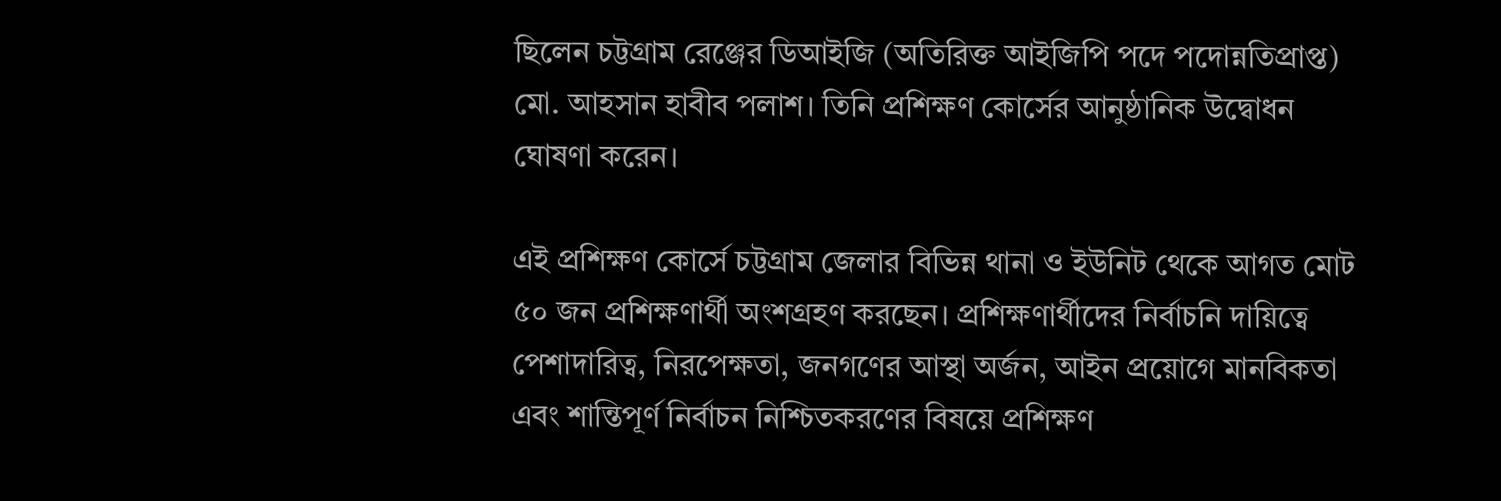ছিলেন চট্টগ্রাম রেঞ্জের ডিআইজি (অতিরিক্ত আইজিপি পদে পদোন্নতিপ্রাপ্ত) মো. আহসান হাবীব পলাশ। তিনি প্রশিক্ষণ কোর্সের আনুষ্ঠানিক উদ্বোধন ঘোষণা করেন।

এই প্রশিক্ষণ কোর্সে চট্টগ্রাম জেলার বিভিন্ন থানা ও ইউনিট থেকে আগত মোট ৫০ জন প্রশিক্ষণার্থী অংশগ্রহণ করছেন। প্রশিক্ষণার্থীদের নির্বাচনি দায়িত্বে পেশাদারিত্ব, নিরপেক্ষতা, জনগণের আস্থা অর্জন, আইন প্রয়োগে মানবিকতা এবং শান্তিপূর্ণ নির্বাচন নিশ্চিতকরণের বিষয়ে প্রশিক্ষণ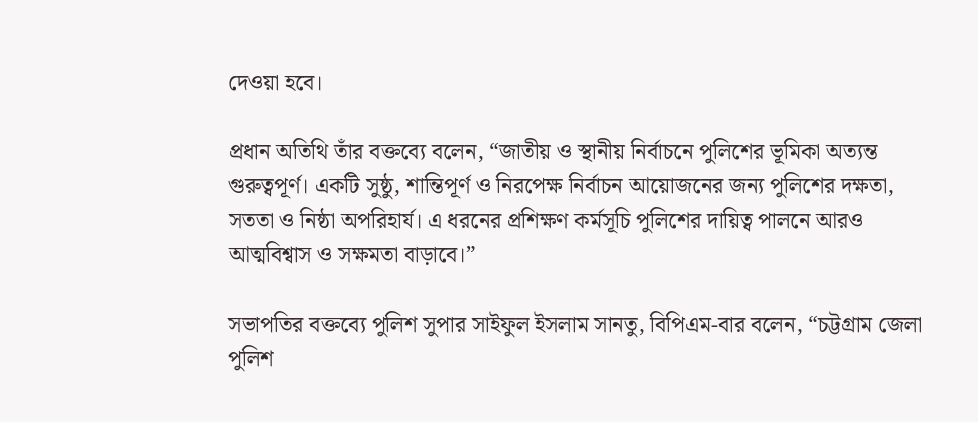দেওয়া হবে।

প্রধান অতিথি তাঁর বক্তব্যে বলেন, “জাতীয় ও স্থানীয় নির্বাচনে পুলিশের ভূমিকা অত্যন্ত গুরুত্বপূর্ণ। একটি সুষ্ঠু, শান্তিপূর্ণ ও নিরপেক্ষ নির্বাচন আয়োজনের জন্য পুলিশের দক্ষতা, সততা ও নিষ্ঠা অপরিহার্য। এ ধরনের প্রশিক্ষণ কর্মসূচি পুলিশের দায়িত্ব পালনে আরও আত্মবিশ্বাস ও সক্ষমতা বাড়াবে।”

সভাপতির বক্তব্যে পুলিশ সুপার সাইফুল ইসলাম সানতু, বিপিএম-বার বলেন, “চট্টগ্রাম জেলা পুলিশ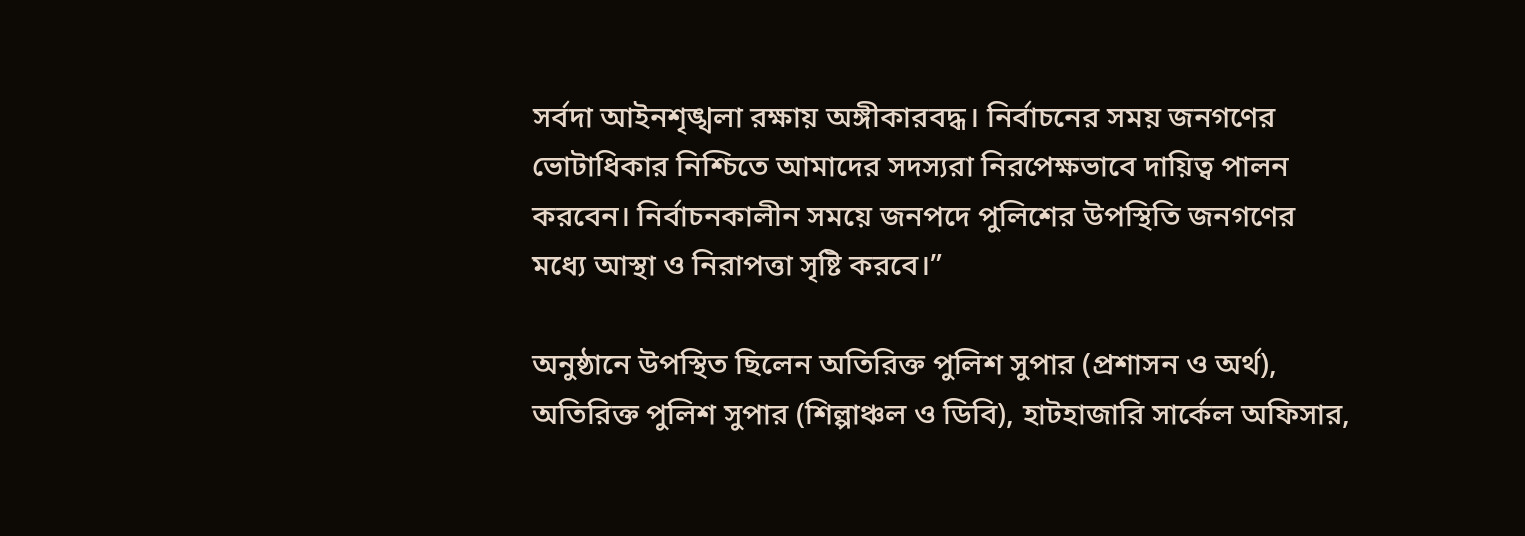সর্বদা আইনশৃঙ্খলা রক্ষায় অঙ্গীকারবদ্ধ। নির্বাচনের সময় জনগণের ভোটাধিকার নিশ্চিতে আমাদের সদস্যরা নিরপেক্ষভাবে দায়িত্ব পালন করবেন। নির্বাচনকালীন সময়ে জনপদে পুলিশের উপস্থিতি জনগণের মধ্যে আস্থা ও নিরাপত্তা সৃষ্টি করবে।”

অনুষ্ঠানে উপস্থিত ছিলেন অতিরিক্ত পুলিশ সুপার (প্রশাসন ও অর্থ), অতিরিক্ত পুলিশ সুপার (শিল্পাঞ্চল ও ডিবি), হাটহাজারি সার্কেল অফিসার,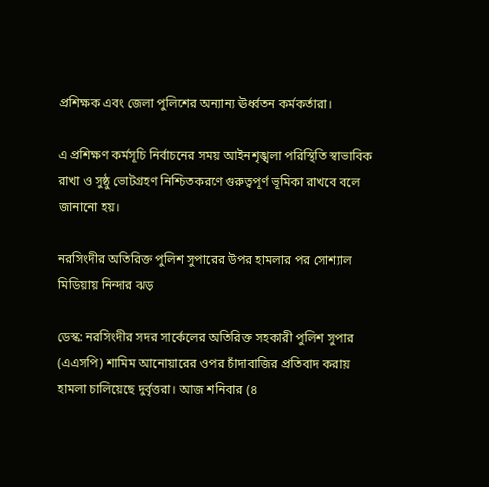প্রশিক্ষক এবং জেলা পুলিশের অন্যান্য ঊর্ধ্বতন কর্মকর্তারা।

এ প্রশিক্ষণ কর্মসূচি নির্বাচনের সময় আইনশৃঙ্খলা পরিস্থিতি স্বাভাবিক রাখা ও সুষ্ঠু ভোটগ্রহণ নিশ্চিতকরণে গুরুত্বপূর্ণ ভূমিকা রাখবে বলে জানানো হয়।

নরসিংদীর অতিরিক্ত পুলিশ সুপারের উপর হামলার পর সোশ্যাল মিডিয়ায় নিন্দার ঝড়

ডেস্ক: নরসিংদীর সদর সার্কেলের অতিরিক্ত সহকারী পুলিশ সুপার (এএসপি) শামিম আনোয়ারের ওপর চাঁদাবাজির প্রতিবাদ করায় হামলা চালিয়েছে দুর্বৃত্তরা। আজ শনিবার (৪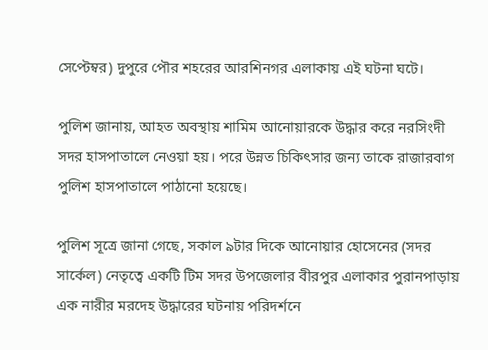সেপ্টেম্বর) দুপুরে পৌর শহরের আরশিনগর এলাকায় এই ঘটনা ঘটে।

পুলিশ জানায়, আহত অবস্থায় শামিম আনোয়ারকে উদ্ধার করে নরসিংদী সদর হাসপাতালে নেওয়া হয়। পরে উন্নত চিকিৎসার জন্য তাকে রাজারবাগ পুলিশ হাসপাতালে পাঠানো হয়েছে।

পুলিশ সূত্রে জানা গেছে, সকাল ৯টার দিকে আনোয়ার হোসেনের (সদর সার্কেল) নেতৃত্বে একটি টিম সদর উপজেলার বীরপুর এলাকার পুরানপাড়ায় এক নারীর মরদেহ উদ্ধারের ঘটনায় পরিদর্শনে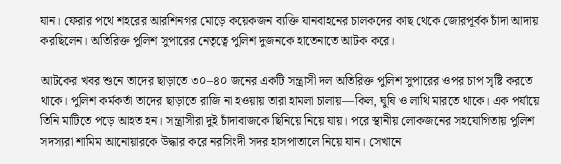যান। ফেরার পথে শহরের আরশিনগর মোড়ে কয়েকজন ব্যক্তি যানবাহনের চালকদের কাছ থেকে জোরপূর্বক চাঁদা আদায় করছিলেন। অতিরিক্ত পুলিশ সুপারের নেতৃত্বে পুলিশ দুজনকে হাতেনাতে আটক করে।

আটকের খবর শুনে তাদের ছাড়াতে ৩০–৪০ জনের একটি সন্ত্রাসী দল অতিরিক্ত পুলিশ সুপারের ওপর চাপ সৃষ্টি করতে থাকে। পুলিশ কর্মকর্তা তাদের ছাড়াতে রাজি না হওয়ায় তারা হামলা চালায়—কিল, ঘুষি ও লাথি মারতে থাকে। এক পর্যায়ে তিনি মাটিতে পড়ে আহত হন। সন্ত্রাসীরা দুই চাঁদাবাজকে ছিনিয়ে নিয়ে যায়। পরে স্থানীয় লোকজনের সহযোগিতায় পুলিশ সদস্যরা শামিম আনোয়ারকে উদ্ধার করে নরসিংদী সদর হাসপাতালে নিয়ে যান। সেখানে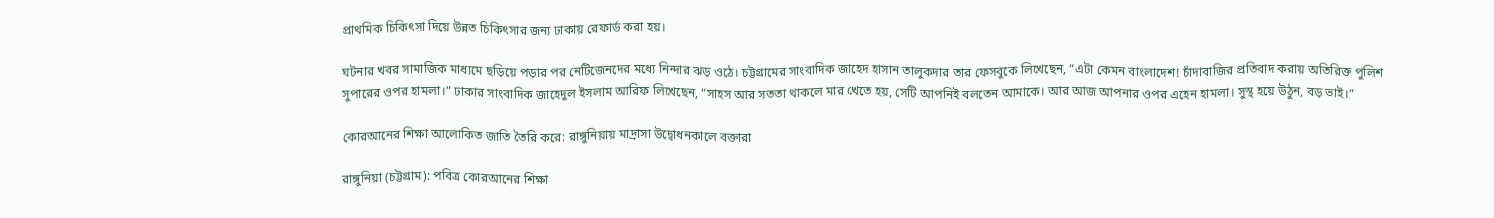প্রাথমিক চিকিৎসা দিয়ে উন্নত চিকিৎসার জন্য ঢাকায় রেফার্ড করা হয়।

ঘটনার খবর সামাজিক মাধ্যমে ছড়িয়ে পড়ার পর নেটিজেনদের মধ্যে নিন্দার ঝড় ওঠে। চট্টগ্রামের সাংবাদিক জাহেদ হাসান তালুকদার তার ফেসবুকে লিখেছেন, “এটা কেমন বাংলাদেশ! চাঁদাবাজির প্রতিবাদ করায় অতিরিক্ত পুলিশ সুপারের ওপর হামলা।” ঢাকার সাংবাদিক জাহেদুল ইসলাম আরিফ লিখেছেন, “সাহস আর সততা থাকলে মার খেতে হয়, সেটি আপনিই বলতেন আমাকে। আর আজ আপনার ওপর এহেন হামলা। সুস্থ হয়ে উঠুন, বড় ভাই।”

কোরআনের শিক্ষা আলোকিত জাতি তৈরি করে: রাঙ্গুনিয়ায় মাদ্রাসা উদ্বোধনকালে বক্তারা

রাঙ্গুনিয়া (চট্টগ্রাম): পবিত্র কোরআনের শিক্ষা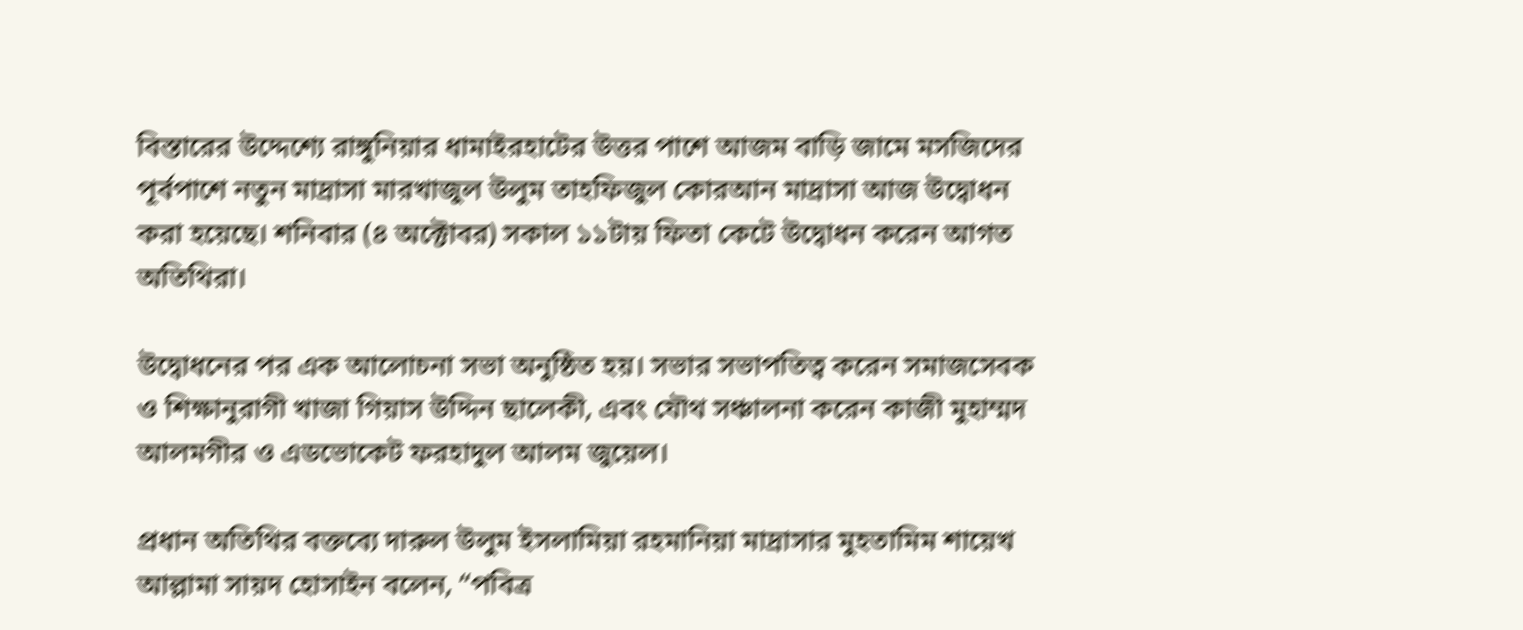বিস্তারের উদ্দেশ্যে রাঙ্গুনিয়ার ধামাইরহাটের উত্তর পাশে আজম বাড়ি জামে মসজিদের পূর্বপাশে নতুন মাদ্রাসা মারখাজুল উলুম তাহফিজুল কোরআন মাদ্রাসা আজ উদ্বোধন করা হয়েছে। শনিবার (৪ অক্টোবর) সকাল ১১টায় ফিতা কেটে উদ্বোধন করেন আগত অতিথিরা।

উদ্বোধনের পর এক আলোচনা সভা অনুষ্ঠিত হয়। সভার সভাপতিত্ব করেন সমাজসেবক ও শিক্ষানুরাগী খাজা গিয়াস উদ্দিন ছালেকী, এবং যৌথ সঞ্চালনা করেন কাজী মুহাম্মদ আলমগীর ও এডভোকেট ফরহাদুল আলম জুয়েল।

প্রধান অতিথির বক্তব্যে দারুল উলুম ইসলামিয়া রহমানিয়া মাদ্রাসার মুহতামিম শায়েখ আল্লামা সায়দ হোসাইন বলেন, “পবিত্র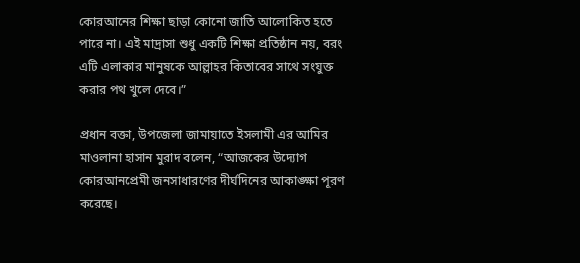কোরআনের শিক্ষা ছাড়া কোনো জাতি আলোকিত হতে পারে না। এই মাদ্রাসা শুধু একটি শিক্ষা প্রতিষ্ঠান নয়, বরং এটি এলাকার মানুষকে আল্লাহর কিতাবের সাথে সংযুক্ত করার পথ খুলে দেবে।”

প্রধান বক্তা, উপজেলা জামায়াতে ইসলামী এর আমির মাওলানা হাসান মুরাদ বলেন, “আজকের উদ্যোগ কোরআনপ্রেমী জনসাধারণের দীর্ঘদিনের আকাঙ্ক্ষা পূরণ করেছে।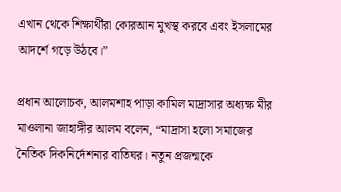এখান থেকে শিক্ষার্থীরা কোরআন মুখস্থ করবে এবং ইসলামের আদর্শে গড়ে উঠবে।”

প্রধান আলোচক, আলমশাহ পাড়া কামিল মাদ্রাসার অধ্যক্ষ মীর মাওলানা জাহাঙ্গীর আলম বলেন, “মাদ্রাসা হলো সমাজের নৈতিক দিকনির্দেশনার বাতিঘর। নতুন প্রজন্মকে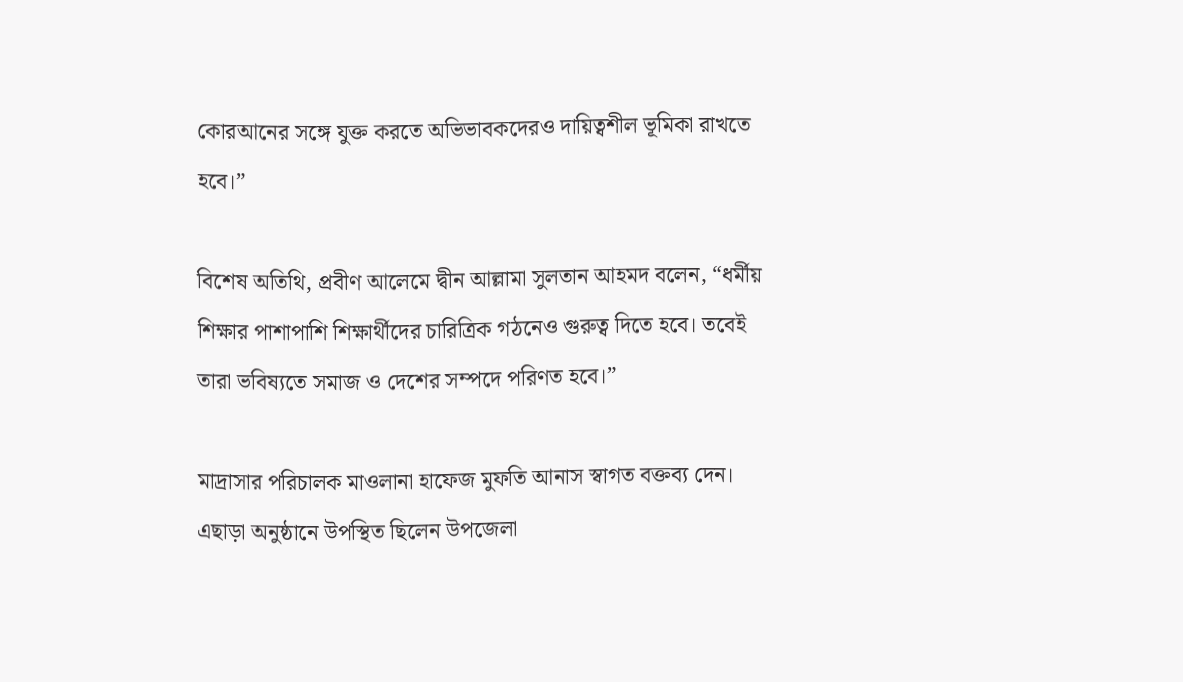কোরআনের সঙ্গে যুক্ত করতে অভিভাবকদেরও দায়িত্বশীল ভূমিকা রাখতে হবে।”

বিশেষ অতিথি, প্রবীণ আলেমে দ্বীন আল্লামা সুলতান আহমদ বলেন, “ধর্মীয় শিক্ষার পাশাপাশি শিক্ষার্থীদের চারিত্রিক গঠনেও গুরুত্ব দিতে হবে। তবেই তারা ভবিষ্যতে সমাজ ও দেশের সম্পদে পরিণত হবে।”

মাদ্রাসার পরিচালক মাওলানা হাফেজ মুফতি আনাস স্বাগত বক্তব্য দেন। এছাড়া অনুষ্ঠানে উপস্থিত ছিলেন উপজেলা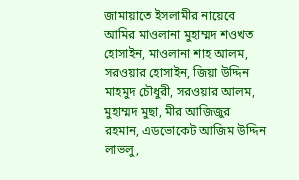জামায়াতে ইসলামীর নায়েবে আমির মাওলানা মুহাম্মদ শওখত হোসাইন, মাওলানা শাহ আলম, সরওয়ার হোসাইন, জিয়া উদ্দিন মাহমুদ চৌধুরী, সরওয়ার আলম, মুহাম্মদ মুছা, মীর আজিজুর রহমান, এডভোকেট আজিম উদ্দিন লাভলু,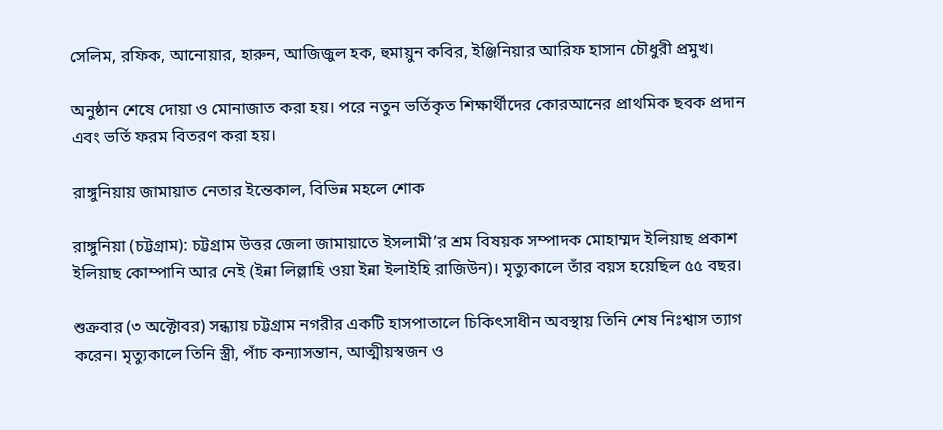সেলিম, রফিক, আনোয়ার, হারুন, আজিজুল হক, হুমায়ুন কবির, ইঞ্জিনিয়ার আরিফ হাসান চৌধুরী প্রমুখ।

অনুষ্ঠান শেষে দোয়া ও মোনাজাত করা হয়। পরে নতুন ভর্তিকৃত শিক্ষার্থীদের কোরআনের প্রাথমিক ছবক প্রদান এবং ভর্তি ফরম বিতরণ করা হয়।

রাঙ্গুনিয়ায় জামায়াত নেতার ইন্তেকাল, বিভিন্ন মহলে শোক

রাঙ্গুনিয়া (চট্টগ্রাম): চট্টগ্রাম উত্তর জেলা জামায়াতে ইসলামী’র শ্রম বিষয়ক সম্পাদক মোহাম্মদ ইলিয়াছ প্রকাশ ইলিয়াছ কোম্পানি আর নেই (ইন্না লিল্লাহি ওয়া ইন্না ইলাইহি রাজিউন)। মৃত্যুকালে তাঁর বয়স হয়েছিল ৫৫ বছর।

শুক্রবার (৩ অক্টোবর) সন্ধ্যায় চট্টগ্রাম নগরীর একটি হাসপাতালে চিকিৎসাধীন অবস্থায় তিনি শেষ নিঃশ্বাস ত্যাগ করেন। মৃত্যুকালে তিনি স্ত্রী, পাঁচ কন্যাসন্তান, আত্মীয়স্বজন ও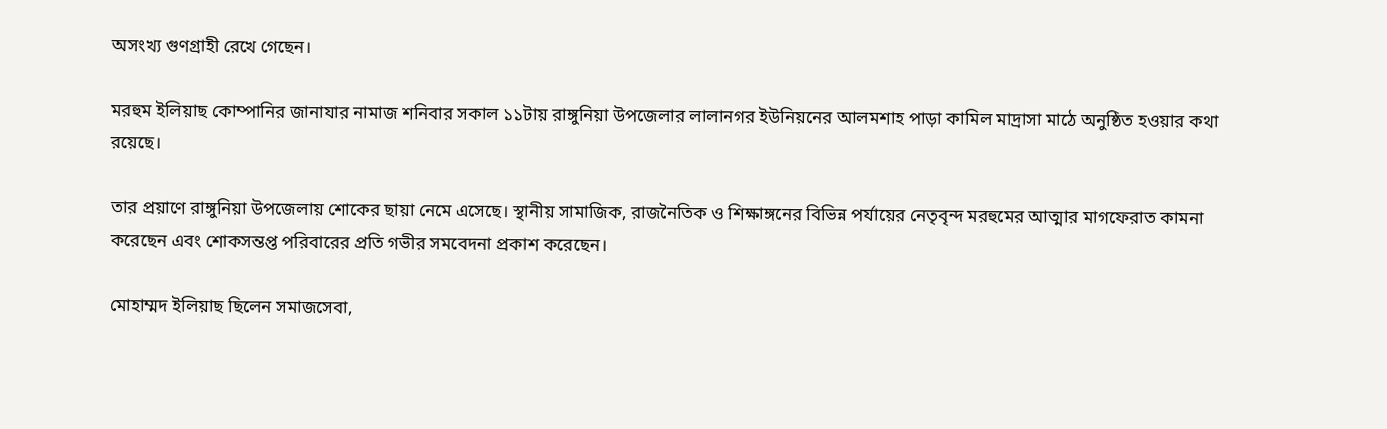অসংখ্য গুণগ্রাহী রেখে গেছেন।

মরহুম ইলিয়াছ কোম্পানির জানাযার নামাজ শনিবার সকাল ১১টায় রাঙ্গুনিয়া উপজেলার লালানগর ইউনিয়নের আলমশাহ পাড়া কামিল মাদ্রাসা মাঠে অনুষ্ঠিত হওয়ার কথা রয়েছে।

তার প্রয়াণে রাঙ্গুনিয়া উপজেলায় শোকের ছায়া নেমে এসেছে। স্থানীয় সামাজিক, রাজনৈতিক ও শিক্ষাঙ্গনের বিভিন্ন পর্যায়ের নেতৃবৃন্দ মরহুমের আত্মার মাগফেরাত কামনা করেছেন এবং শোকসন্তপ্ত পরিবারের প্রতি গভীর সমবেদনা প্রকাশ করেছেন।

মোহাম্মদ ইলিয়াছ ছিলেন সমাজসেবা,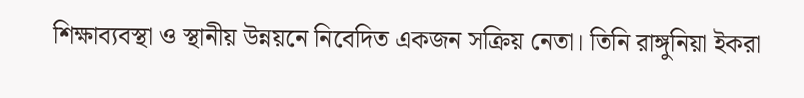শিক্ষাব্যবস্থা ও স্থানীয় উন্নয়নে নিবেদিত একজন সক্রিয় নেতা। তিনি রাঙ্গুনিয়া ইকরা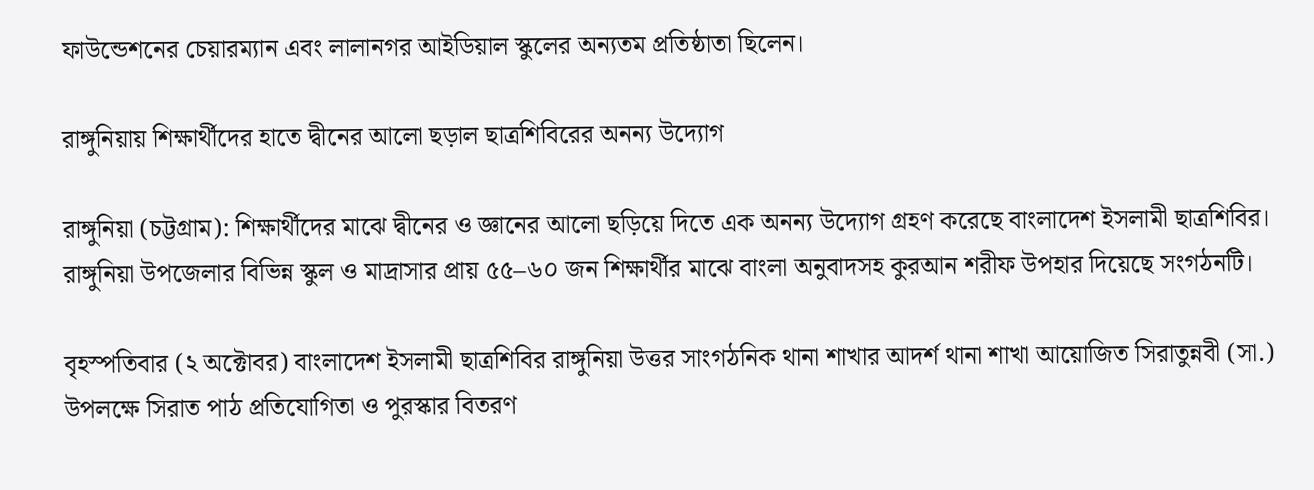ফাউন্ডেশনের চেয়ারম্যান এবং লালানগর আইডিয়াল স্কুলের অন্যতম প্রতিষ্ঠাতা ছিলেন।

রাঙ্গুনিয়ায় শিক্ষার্থীদের হাতে দ্বীনের আলো ছড়াল ছাত্রশিবিরের অনন্য উদ্যোগ

রাঙ্গুনিয়া (চট্টগ্রাম): শিক্ষার্থীদের মাঝে দ্বীনের ও জ্ঞানের আলো ছড়িয়ে দিতে এক অনন্য উদ্যোগ গ্রহণ করেছে বাংলাদেশ ইসলামী ছাত্রশিবির। রাঙ্গুনিয়া উপজেলার বিভিন্ন স্কুল ও মাদ্রাসার প্রায় ৫৫–৬০ জন শিক্ষার্থীর মাঝে বাংলা অনুবাদসহ কুরআন শরীফ উপহার দিয়েছে সংগঠনটি।

বৃহস্পতিবার (২ অক্টোবর) বাংলাদেশ ইসলামী ছাত্রশিবির রাঙ্গুনিয়া উত্তর সাংগঠনিক থানা শাখার আদর্শ থানা শাখা আয়োজিত সিরাতুন্নবী (সা.) উপলক্ষে সিরাত পাঠ প্রতিযোগিতা ও পুরস্কার বিতরণ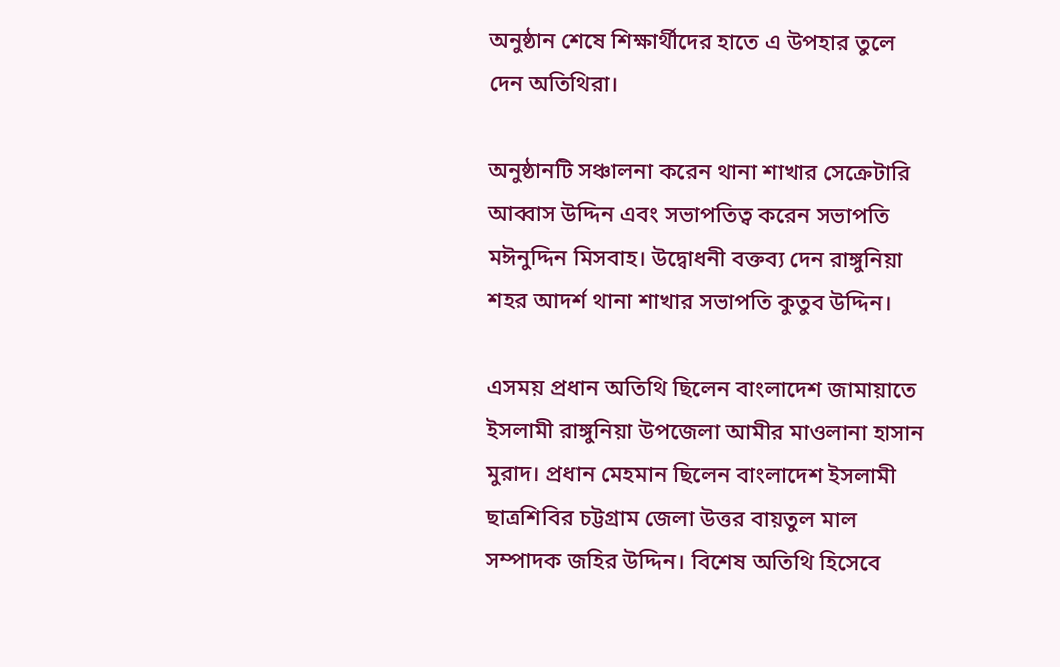অনুষ্ঠান শেষে শিক্ষার্থীদের হাতে এ উপহার তুলে দেন অতিথিরা।

অনুষ্ঠানটি সঞ্চালনা করেন থানা শাখার সেক্রেটারি আব্বাস উদ্দিন এবং সভাপতিত্ব করেন সভাপতি মঈনুদ্দিন মিসবাহ। উদ্বোধনী বক্তব্য দেন রাঙ্গুনিয়া শহর আদর্শ থানা শাখার সভাপতি কুতুব উদ্দিন।

এসময় প্রধান অতিথি ছিলেন বাংলাদেশ জামায়াতে ইসলামী রাঙ্গুনিয়া উপজেলা আমীর মাওলানা হাসান মুরাদ। প্রধান মেহমান ছিলেন বাংলাদেশ ইসলামী ছাত্রশিবির চট্টগ্রাম জেলা উত্তর বায়তুল মাল সম্পাদক জহির উদ্দিন। বিশেষ অতিথি হিসেবে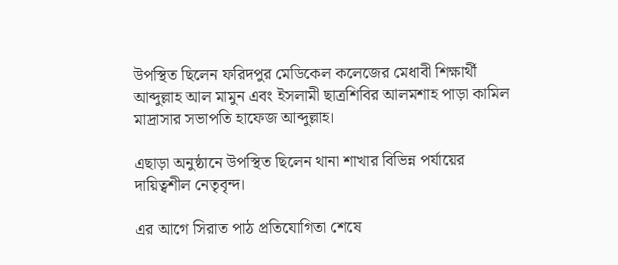উপস্থিত ছিলেন ফরিদপুর মেডিকেল কলেজের মেধাবী শিক্ষার্থী আব্দুল্লাহ আল মামুন এবং ইসলামী ছাত্রশিবির আলমশাহ পাড়া কামিল মাদ্রাসার সভাপতি হাফেজ আব্দুল্লাহ।

এছাড়া অনুষ্ঠানে উপস্থিত ছিলেন থানা শাখার বিভিন্ন পর্যায়ের দায়িত্বশীল নেতৃবৃন্দ।

এর আগে সিরাত পাঠ প্রতিযোগিতা শেষে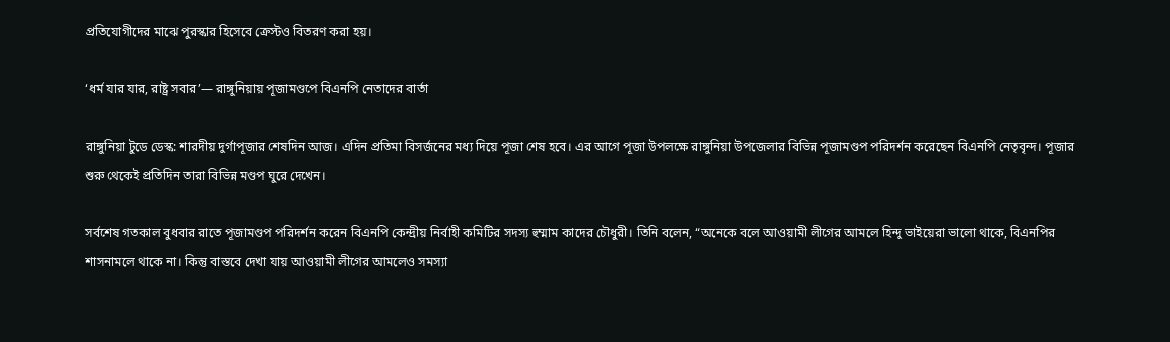প্রতিযোগীদের মাঝে পুরস্কার হিসেবে ক্রেস্টও বিতরণ করা হয়।

‘ধর্ম যার যার, রাষ্ট্র সবার’— রাঙ্গুনিয়ায় পূজামণ্ডপে বিএনপি নেতাদের বার্তা

রাঙ্গুনিয়া টুডে ডেস্ক: শারদীয় দুর্গাপূজার শেষদিন আজ। এদিন প্রতিমা বিসর্জনের মধ্য দিয়ে পূজা শেষ হবে। এর আগে পূজা উপলক্ষে রাঙ্গুনিয়া উপজেলার বিভিন্ন পূজামণ্ডপ পরিদর্শন করেছেন বিএনপি নেতৃবৃন্দ। পূজার শুরু থেকেই প্রতিদিন তারা বিভিন্ন মণ্ডপ ঘুরে দেখেন।

সর্বশেষ গতকাল বুধবার রাতে পূজামণ্ডপ পরিদর্শন করেন বিএনপি কেন্দ্রীয় নির্বাহী কমিটির সদস্য হুম্মাম কাদের চৌধুরী। তিনি বলেন, “অনেকে বলে আওয়ামী লীগের আমলে হিন্দু ভাইয়েরা ভালো থাকে, বিএনপির শাসনামলে থাকে না। কিন্তু বাস্তবে দেখা যায় আওয়ামী লীগের আমলেও সমস্যা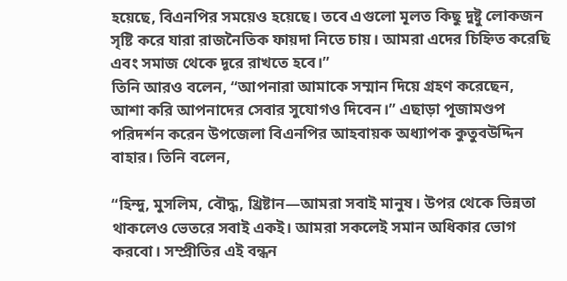হয়েছে, বিএনপির সময়েও হয়েছে। তবে এগুলো মূলত কিছু দুষ্টু লোকজন সৃষ্টি করে যারা রাজনৈতিক ফায়দা নিতে চায়। আমরা এদের চিহ্নিত করেছি এবং সমাজ থেকে দূরে রাখতে হবে।”
তিনি আরও বলেন, “আপনারা আমাকে সম্মান দিয়ে গ্রহণ করেছেন, আশা করি আপনাদের সেবার সুযোগও দিবেন।” এছাড়া পূজামণ্ডপ পরিদর্শন করেন উপজেলা বিএনপির আহবায়ক অধ্যাপক কুতুবউদ্দিন বাহার। তিনি বলেন,

“হিন্দু, মুসলিম, বৌদ্ধ, খ্রিষ্টান—আমরা সবাই মানুষ। উপর থেকে ভিন্নতা থাকলেও ভেতরে সবাই একই। আমরা সকলেই সমান অধিকার ভোগ করবো। সম্প্রীতির এই বন্ধন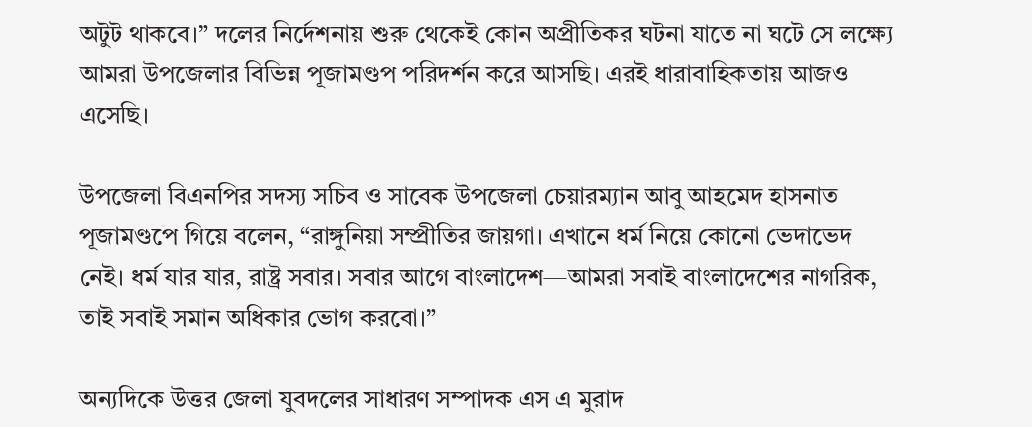অটুট থাকবে।” দলের নির্দেশনায় শুরু থেকেই কোন অপ্রীতিকর ঘটনা যাতে না ঘটে সে লক্ষ্যে আমরা উপজেলার বিভিন্ন পূজামণ্ডপ পরিদর্শন করে আসছি। এরই ধারাবাহিকতায় আজও এসেছি।

উপজেলা বিএনপির সদস্য সচিব ও সাবেক উপজেলা চেয়ারম্যান আবু আহমেদ হাসনাত পূজামণ্ডপে গিয়ে বলেন, “রাঙ্গুনিয়া সম্প্রীতির জায়গা। এখানে ধর্ম নিয়ে কোনো ভেদাভেদ নেই। ধর্ম যার যার, রাষ্ট্র সবার। সবার আগে বাংলাদেশ—আমরা সবাই বাংলাদেশের নাগরিক, তাই সবাই সমান অধিকার ভোগ করবো।”

অন্যদিকে উত্তর জেলা যুবদলের সাধারণ সম্পাদক এস এ মুরাদ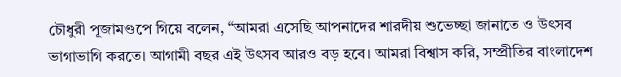চৌধুরী পূজামণ্ডপে গিয়ে বলেন, “আমরা এসেছি আপনাদের শারদীয় শুভেচ্ছা জানাতে ও উৎসব ভাগাভাগি করতে। আগামী বছর এই উৎসব আরও বড় হবে। আমরা বিশ্বাস করি, সম্প্রীতির বাংলাদেশ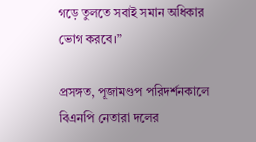গড়ে তুলতে সবাই সমান অধিকার ভোগ করবে।”

প্রসঙ্গত, পূজামণ্ডপ পরিদর্শনকালে বিএনপি নেতারা দলের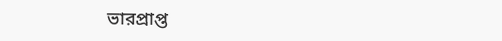ভারপ্রাপ্ত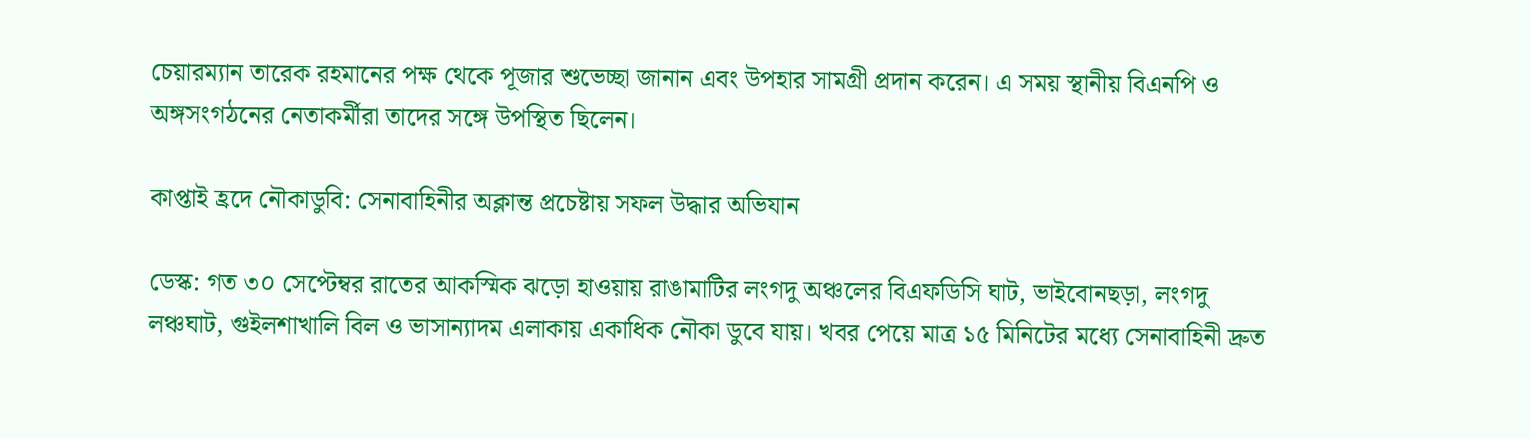চেয়ারম্যান তারেক রহমানের পক্ষ থেকে পূজার শুভেচ্ছা জানান এবং উপহার সামগ্রী প্রদান করেন। এ সময় স্থানীয় বিএনপি ও অঙ্গসংগঠনের নেতাকর্মীরা তাদের সঙ্গে উপস্থিত ছিলেন।

কাপ্তাই হ্রদে নৌকাডুবি: সেনাবাহিনীর অক্লান্ত প্রচেষ্টায় সফল উদ্ধার অভিযান

ডেস্ক: গত ৩০ সেপ্টেম্বর রাতের আকস্মিক ঝড়ো হাওয়ায় রাঙামাটির লংগদু অঞ্চলের বিএফডিসি ঘাট, ভাইবোনছড়া, লংগদু লঞ্চঘাট, গুইলশাখালি বিল ও ভাসান্যাদম এলাকায় একাধিক নৌকা ডুবে যায়। খবর পেয়ে মাত্র ১৫ মিনিটের মধ্যে সেনাবাহিনী দ্রুত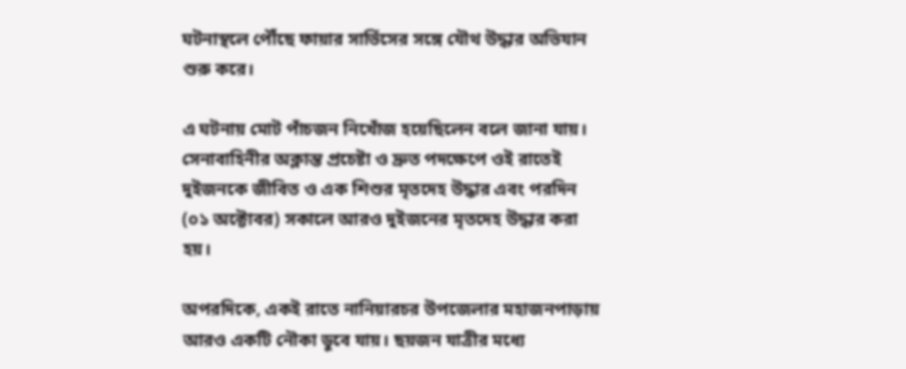ঘটনাস্থলে পৌঁছে ফায়ার সার্ভিসের সঙ্গে যৌথ উদ্ধার অভিযান শুরু করে।

এ ঘটনায় মোট পাঁচজন নিখোঁজ হয়েছিলেন বলে জানা যায়। সেনাবাহিনীর অক্লান্ত প্রচেষ্টা ও দ্রুত পদক্ষেপে ওই রাতেই দুইজনকে জীবিত ও এক শিশুর মৃতদেহ উদ্ধার এবং পরদিন (০১ অক্টোবর) সকালে আরও দুইজনের মৃতদেহ উদ্ধার করা হয়।

অপরদিকে, একই রাতে নানিয়ারচর উপজেলার মহাজনপাড়ায় আরও একটি নৌকা ডুবে যায়। ছয়জন যাত্রীর মধ্যে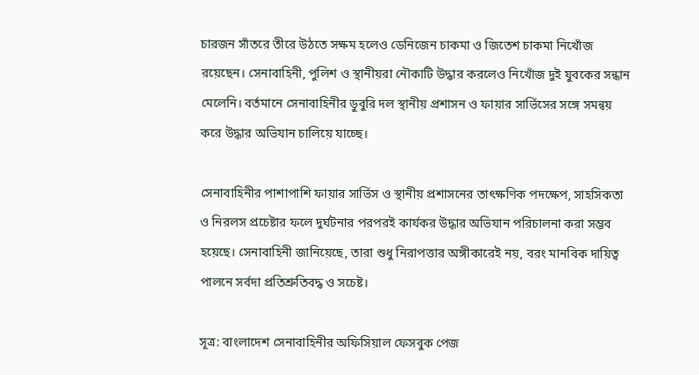চারজন সাঁতরে তীরে উঠতে সক্ষম হলেও ডেনিজেন চাকমা ও জিতেশ চাকমা নিখোঁজ রয়েছেন। সেনাবাহিনী, পুলিশ ও স্থানীয়রা নৌকাটি উদ্ধার করলেও নিখোঁজ দুই যুবকের সন্ধান মেলেনি। বর্তমানে সেনাবাহিনীর ডুবুরি দল স্থানীয় প্রশাসন ও ফায়ার সার্ভিসের সঙ্গে সমন্বয় করে উদ্ধার অভিযান চালিয়ে যাচ্ছে।

সেনাবাহিনীর পাশাপাশি ফায়ার সার্ভিস ও স্থানীয় প্রশাসনের তাৎক্ষণিক পদক্ষেপ, সাহসিকতা ও নিরলস প্রচেষ্টার ফলে দুর্ঘটনার পরপরই কার্যকর উদ্ধার অভিযান পরিচালনা করা সম্ভব হয়েছে। সেনাবাহিনী জানিয়েছে, তারা শুধু নিরাপত্তার অঙ্গীকারেই নয়, বরং মানবিক দায়িত্ব পালনে সর্বদা প্রতিশ্রুতিবদ্ধ ও সচেষ্ট।

সূত্র: বাংলাদেশ সেনাবাহিনীর অফিসিয়াল ফেসবুক পেজ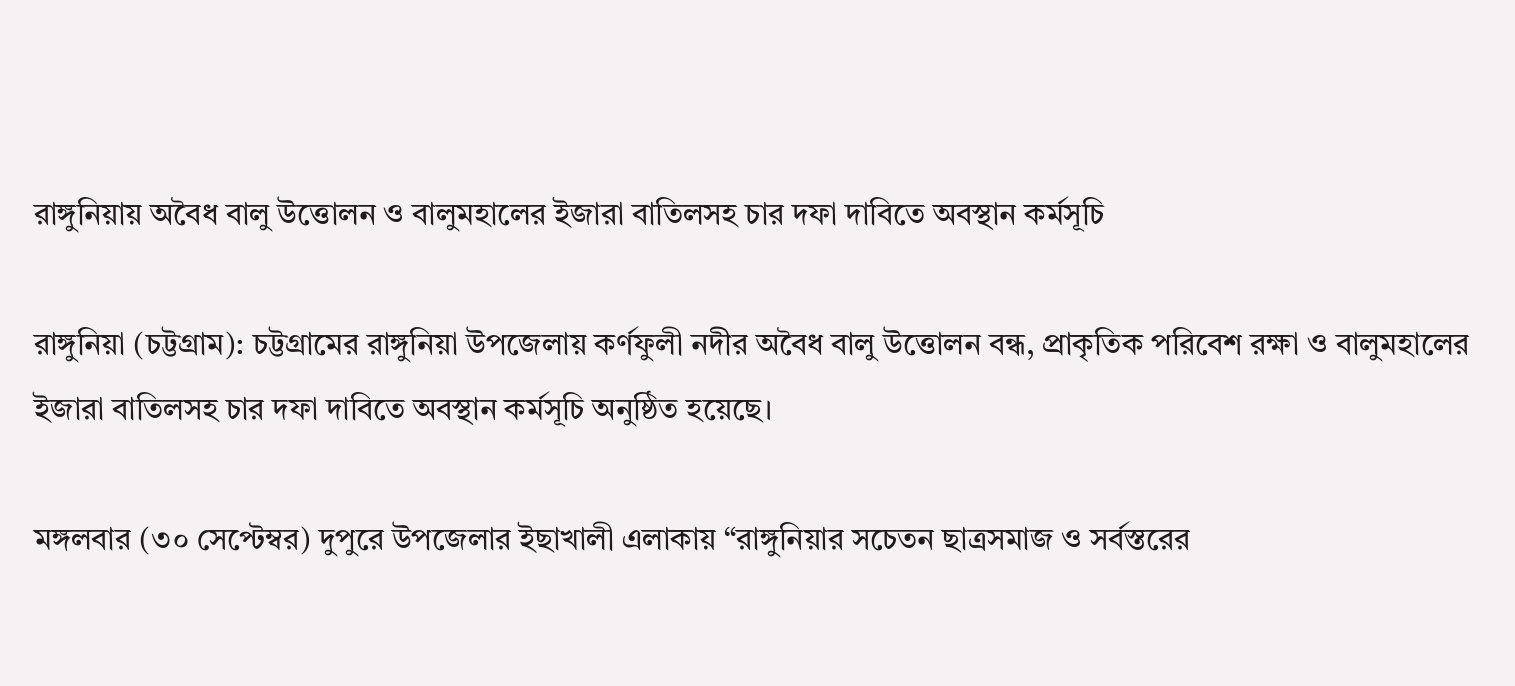রাঙ্গুনিয়ায় অবৈধ বালু উত্তোলন ও বালুমহালের ইজারা বাতিলসহ চার দফা দাবিতে অবস্থান কর্মসূচি

রাঙ্গুনিয়া (চট্টগ্রাম): চট্টগ্রামের রাঙ্গুনিয়া উপজেলায় কর্ণফুলী নদীর অবৈধ বালু উত্তোলন বন্ধ, প্রাকৃতিক পরিবেশ রক্ষা ও বালুমহালের ইজারা বাতিলসহ চার দফা দাবিতে অবস্থান কর্মসূচি অনুষ্ঠিত হয়েছে।

মঙ্গলবার (৩০ সেপ্টেম্বর) দুপুরে উপজেলার ইছাখালী এলাকায় “রাঙ্গুনিয়ার সচেতন ছাত্রসমাজ ও সর্বস্তরের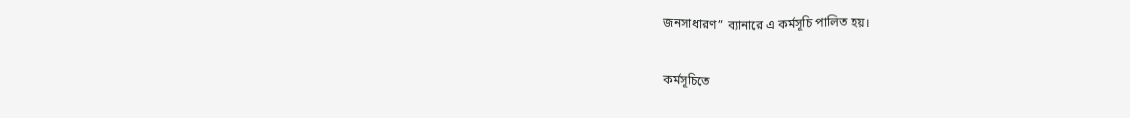জনসাধারণ” ব্যানারে এ কর্মসূচি পালিত হয়।

কর্মসূচিতে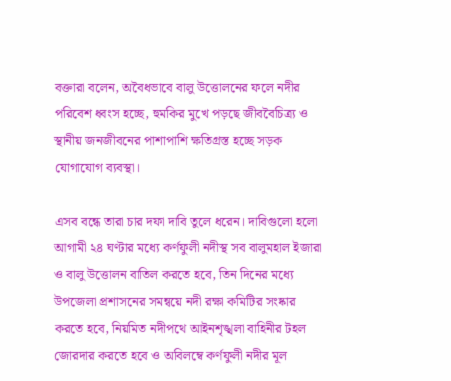বক্তারা বলেন, অবৈধভাবে বালু উত্তোলনের ফলে নদীর পরিবেশ ধ্বংস হচ্ছে, হুমকির মুখে পড়ছে জীববৈচিত্র্য ও স্থানীয় জনজীবনের পাশাপাশি ক্ষতিগ্রস্ত হচ্ছে সড়ক যোগাযোগ ব্যবস্থা।

এসব বন্ধে তারা চার দফা দাবি তুলে ধরেন। দাবিগুলো হলো আগামী ২৪ ঘণ্টার মধ্যে কর্ণফুলী নদীস্থ সব বালুমহাল ইজারা ও বালু উত্তোলন বাতিল করতে হবে, তিন দিনের মধ্যে উপজেলা প্রশাসনের সমন্বয়ে নদী রক্ষা কমিটির সংষ্কার করতে হবে, নিয়মিত নদীপথে আইনশৃঙ্খলা বাহিনীর টহল জোরদার করতে হবে ও অবিলম্বে কর্ণফুলী নদীর মূল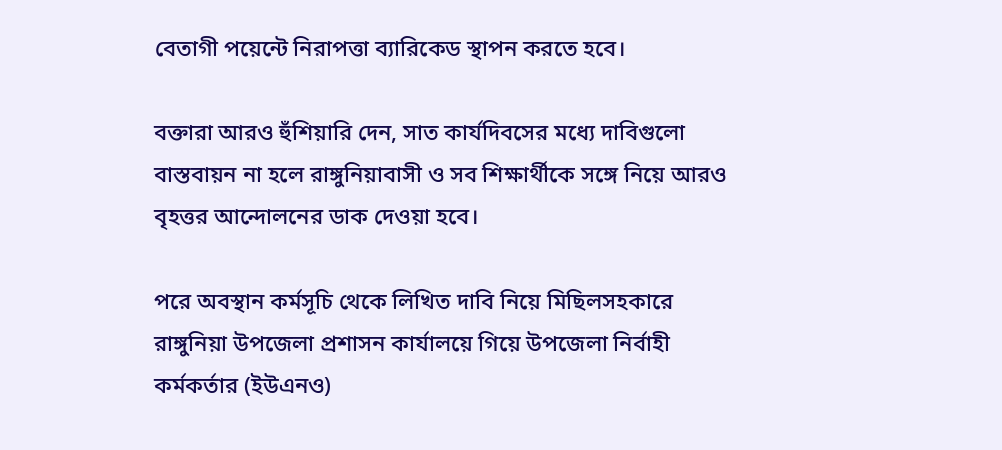বেতাগী পয়েন্টে নিরাপত্তা ব্যারিকেড স্থাপন করতে হবে।

বক্তারা আরও হুঁশিয়ারি দেন, সাত কার্যদিবসের মধ্যে দাবিগুলো বাস্তবায়ন না হলে রাঙ্গুনিয়াবাসী ও সব শিক্ষার্থীকে সঙ্গে নিয়ে আরও বৃহত্তর আন্দোলনের ডাক দেওয়া হবে।

পরে অবস্থান কর্মসূচি থেকে লিখিত দাবি নিয়ে মিছিলসহকারে রাঙ্গুনিয়া উপজেলা প্রশাসন কার্যালয়ে গিয়ে উপজেলা নির্বাহী কর্মকর্তার (ইউএনও)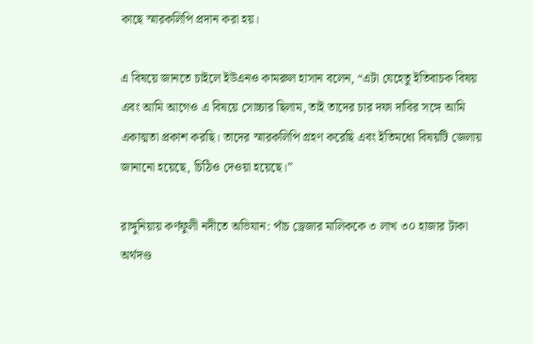কাছে স্মারকলিপি প্রদান করা হয়।

এ বিষয়ে জানতে চাইলে ইউএনও কামরুল হাসান বলেন, “এটা যেহেতু ইতিবাচক বিষয় এবং আমি আগেও এ বিষয়ে সোচ্চার ছিলাম, তাই তাদের চার দফা দাবির সঙ্গে আমি একাত্মতা প্রকাশ করছি। তাদের স্মারকলিপি গ্রহণ করেছি এবং ইতিমধ্যে বিষয়টি জেলায় জানানো হয়েছে, চিঠিও দেওয়া হয়েছে।”

রাঙ্গুনিয়ায় কর্ণফুলী নদীতে অভিযান: পাঁচ ড্রেজার মালিককে ৩ লাখ ৩০ হাজার টাকা অর্থদণ্ড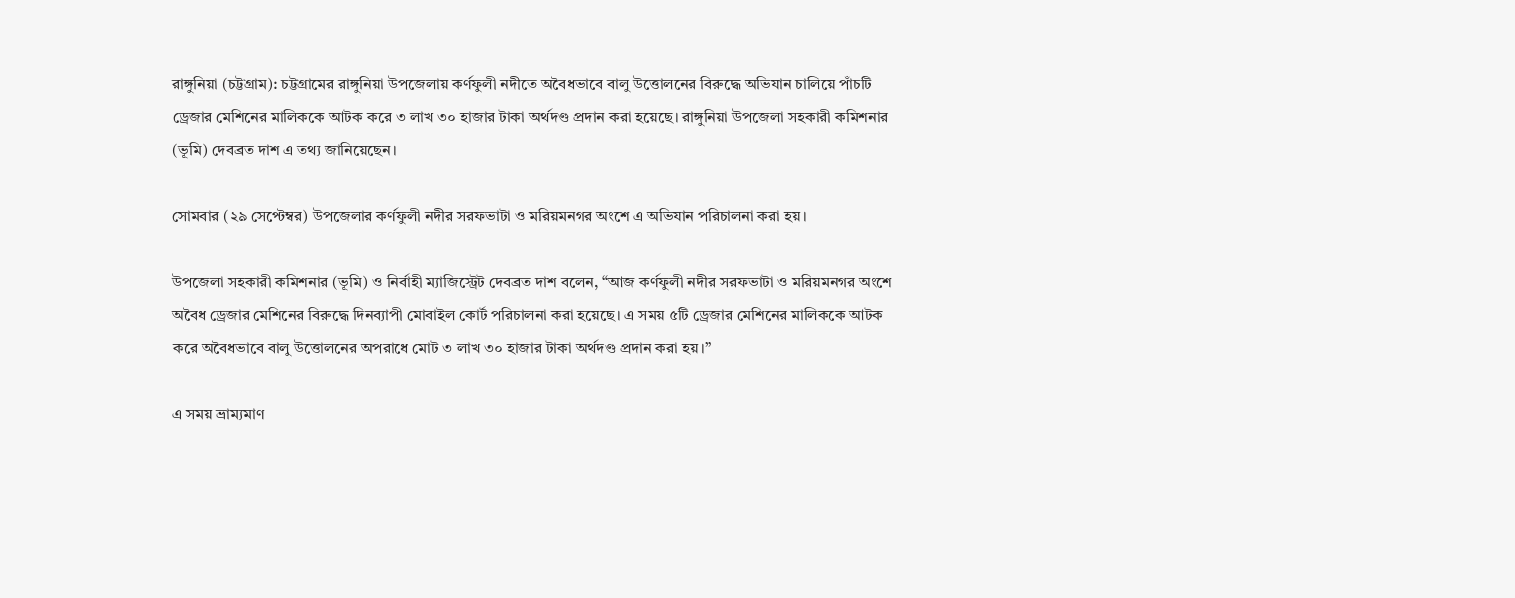রাঙ্গুনিয়া (চট্টগ্রাম): চট্টগ্রামের রাঙ্গুনিয়া উপজেলায় কর্ণফুলী নদীতে অবৈধভাবে বালু উত্তোলনের বিরুদ্ধে অভিযান চালিয়ে পাঁচটি ড্রেজার মেশিনের মালিককে আটক করে ৩ লাখ ৩০ হাজার টাকা অর্থদণ্ড প্রদান করা হয়েছে। রাঙ্গুনিয়া উপজেলা সহকারী কমিশনার (ভূমি) দেবব্রত দাশ এ তথ্য জানিয়েছেন।

সোমবার (২৯ সেপ্টেম্বর) উপজেলার কর্ণফুলী নদীর সরফভাটা ও মরিয়মনগর অংশে এ অভিযান পরিচালনা করা হয়।

উপজেলা সহকারী কমিশনার (ভূমি) ও নির্বাহী ম্যাজিস্ট্রেট দেবব্রত দাশ বলেন, “আজ কর্ণফুলী নদীর সরফভাটা ও মরিয়মনগর অংশে অবৈধ ড্রেজার মেশিনের বিরুদ্ধে দিনব্যাপী মোবাইল কোর্ট পরিচালনা করা হয়েছে। এ সময় ৫টি ড্রেজার মেশিনের মালিককে আটক করে অবৈধভাবে বালু উত্তোলনের অপরাধে মোট ৩ লাখ ৩০ হাজার টাকা অর্থদণ্ড প্রদান করা হয়।”

এ সময় ভ্রাম্যমাণ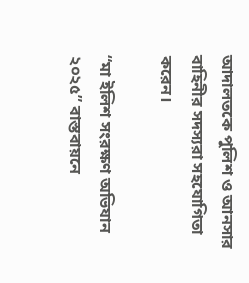আদালতকে পুলিশ ও আনসার বাহিনীর সদস্যরা সহযোগিতা করেন।

“মা ইলিশ সংরক্ষণ অভিযান ২০২৫” বাস্তবায়নে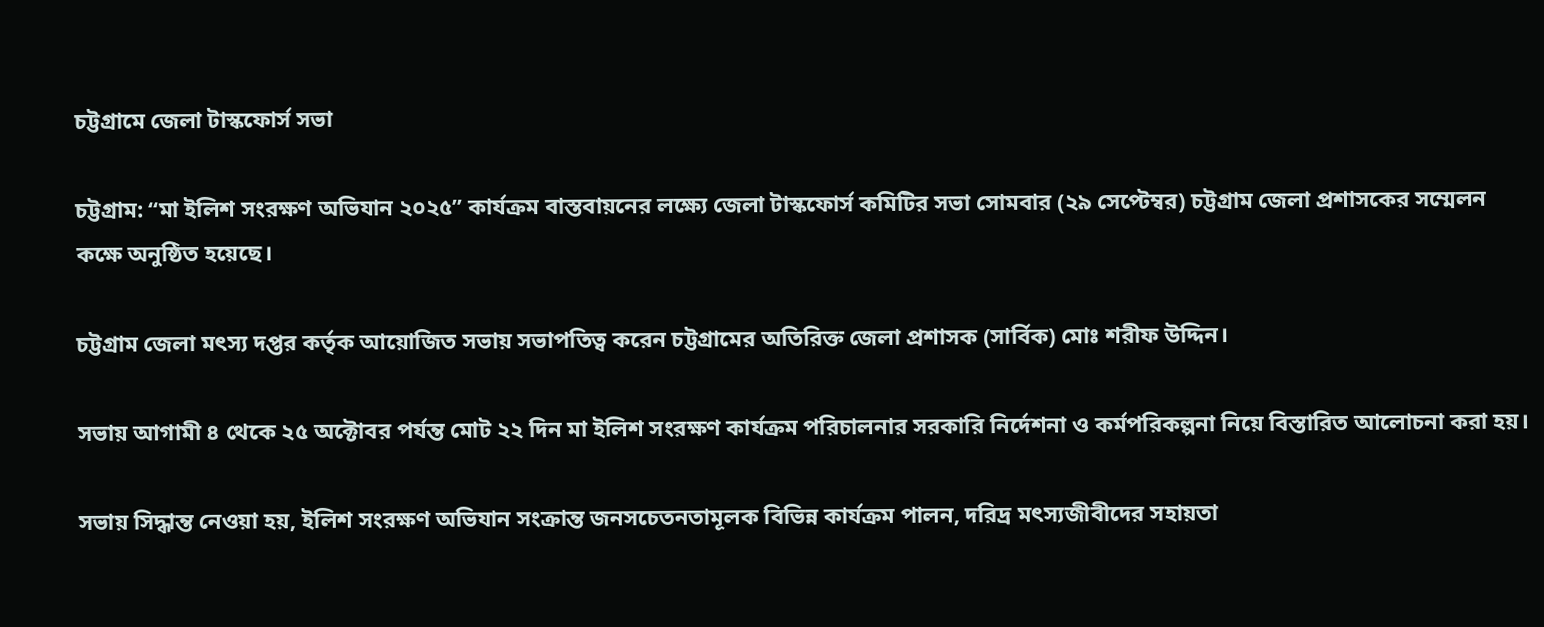চট্টগ্রামে জেলা টাস্কফোর্স সভা

চট্টগ্রাম: “মা ইলিশ সংরক্ষণ অভিযান ২০২৫” কার্যক্রম বাস্তবায়নের লক্ষ্যে জেলা টাস্কফোর্স কমিটির সভা সোমবার (২৯ সেপ্টেম্বর) চট্টগ্রাম জেলা প্রশাসকের সম্মেলন কক্ষে অনুষ্ঠিত হয়েছে।

চট্টগ্রাম জেলা মৎস্য দপ্তর কর্তৃক আয়োজিত সভায় সভাপতিত্ব করেন চট্টগ্রামের অতিরিক্ত জেলা প্রশাসক (সার্বিক) মোঃ শরীফ উদ্দিন।

সভায় আগামী ৪ থেকে ২৫ অক্টোবর পর্যন্ত মোট ২২ দিন মা ইলিশ সংরক্ষণ কার্যক্রম পরিচালনার সরকারি নির্দেশনা ও কর্মপরিকল্পনা নিয়ে বিস্তারিত আলোচনা করা হয়।

সভায় সিদ্ধান্ত নেওয়া হয়, ইলিশ সংরক্ষণ অভিযান সংক্রান্ত জনসচেতনতামূলক বিভিন্ন কার্যক্রম পালন, দরিদ্র মৎস্যজীবীদের সহায়তা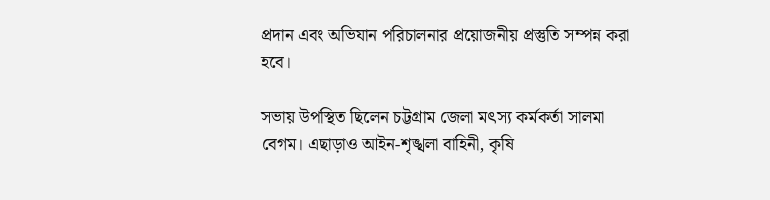প্রদান এবং অভিযান পরিচালনার প্রয়োজনীয় প্রস্তুতি সম্পন্ন করা হবে।

সভায় উপস্থিত ছিলেন চট্টগ্রাম জেলা মৎস্য কর্মকর্তা সালমা বেগম। এছাড়াও আইন-শৃঙ্খলা বাহিনী, কৃষি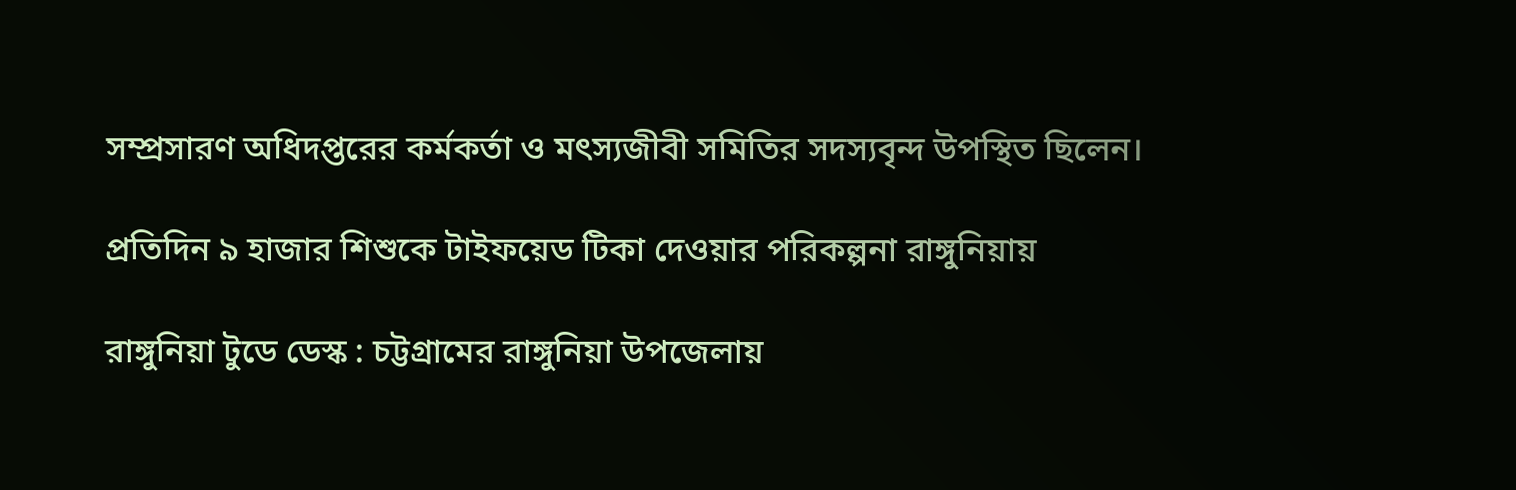সম্প্রসারণ অধিদপ্তরের কর্মকর্তা ও মৎস্যজীবী সমিতির সদস্যবৃন্দ উপস্থিত ছিলেন।

প্রতিদিন ৯ হাজার শিশুকে টাইফয়েড টিকা দেওয়ার পরিকল্পনা রাঙ্গুনিয়ায়

রাঙ্গুনিয়া টুডে ডেস্ক : চট্টগ্রামের রাঙ্গুনিয়া উপজেলায়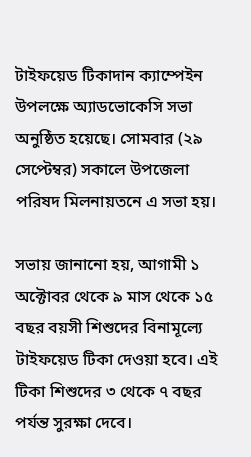টাইফয়েড টিকাদান ক্যাম্পেইন উপলক্ষে অ্যাডভোকেসি সভা অনুষ্ঠিত হয়েছে। সোমবার (২৯ সেপ্টেম্বর) সকালে উপজেলা পরিষদ মিলনায়তনে এ সভা হয়।

সভায় জানানো হয়, আগামী ১ অক্টোবর থেকে ৯ মাস থেকে ১৫ বছর বয়সী শিশুদের বিনামূল্যে টাইফয়েড টিকা দেওয়া হবে। এই টিকা শিশুদের ৩ থেকে ৭ বছর পর্যন্ত সুরক্ষা দেবে।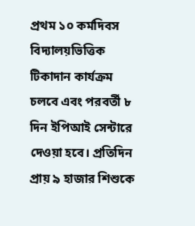প্রথম ১০ কর্মদিবস বিদ্যালয়ভিত্তিক টিকাদান কার্যক্রম চলবে এবং পরবর্তী ৮ দিন ইপিআই সেন্টারে দেওয়া হবে। প্রতিদিন প্রায় ৯ হাজার শিশুকে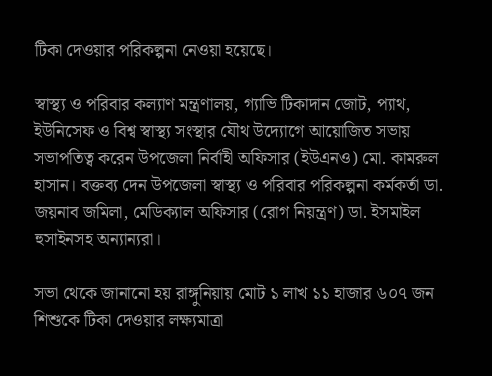টিকা দেওয়ার পরিকল্পনা নেওয়া হয়েছে।

স্বাস্থ্য ও পরিবার কল্যাণ মন্ত্রণালয়, গ্যাভি টিকাদান জোট, প্যাথ, ইউনিসেফ ও বিশ্ব স্বাস্থ্য সংস্থার যৌথ উদ্যোগে আয়োজিত সভায় সভাপতিত্ব করেন উপজেলা নির্বাহী অফিসার (ইউএনও) মো. কামরুল হাসান। বক্তব্য দেন উপজেলা স্বাস্থ্য ও পরিবার পরিকল্পনা কর্মকর্তা ডা. জয়নাব জমিলা, মেডিক্যাল অফিসার (রোগ নিয়ন্ত্রণ) ডা. ইসমাইল হুসাইনসহ অন্যান্যরা।

সভা থেকে জানানো হয় রাঙ্গুনিয়ায় মোট ১ লাখ ১১ হাজার ৬০৭ জন শিশুকে টিকা দেওয়ার লক্ষ্যমাত্রা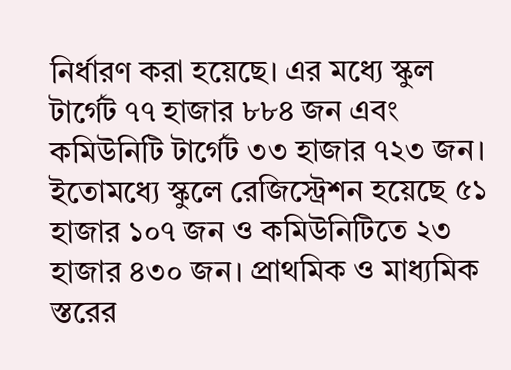নির্ধারণ করা হয়েছে। এর মধ্যে স্কুল টার্গেট ৭৭ হাজার ৮৮৪ জন এবং কমিউনিটি টার্গেট ৩৩ হাজার ৭২৩ জন। ইতোমধ্যে স্কুলে রেজিস্ট্রেশন হয়েছে ৫১ হাজার ১০৭ জন ও কমিউনিটিতে ২৩ হাজার ৪৩০ জন। প্রাথমিক ও মাধ্যমিক স্তরের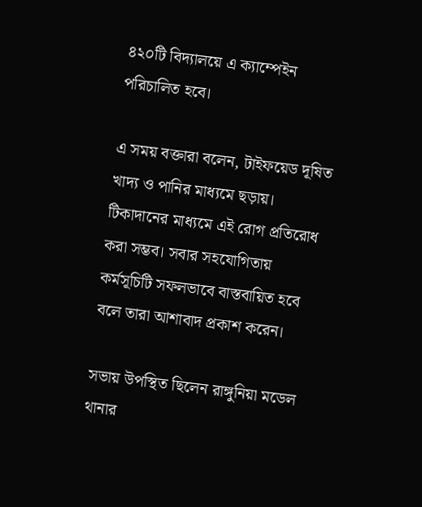৪২০টি বিদ্যালয়ে এ ক্যাম্পেইন পরিচালিত হবে।

এ সময় বক্তারা বলেন, টাইফয়েড দূষিত খাদ্য ও পানির মাধ্যমে ছড়ায়। টিকাদানের মাধ্যমে এই রোগ প্রতিরোধ করা সম্ভব। সবার সহযোগিতায় কর্মসূচিটি সফলভাবে বাস্তবায়িত হবে বলে তারা আশাবাদ প্রকাশ করেন।

সভায় উপস্থিত ছিলেন রাঙ্গুনিয়া মডেল থানার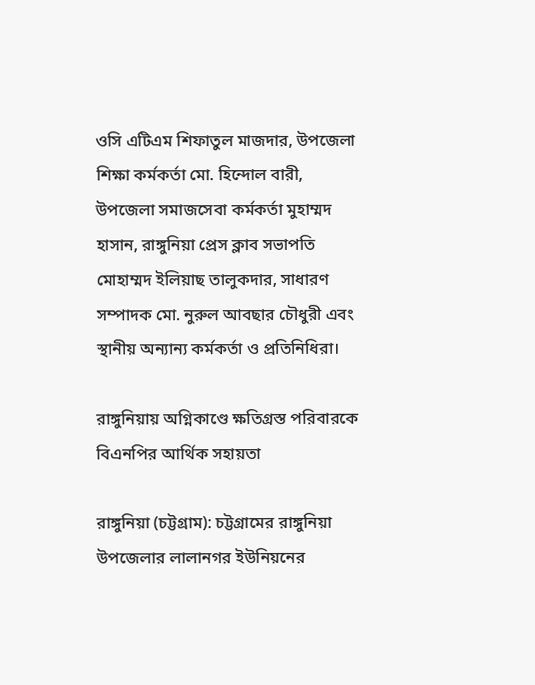ওসি এটিএম শিফাতুল মাজদার, উপজেলা শিক্ষা কর্মকর্তা মো. হিন্দোল বারী, উপজেলা সমাজসেবা কর্মকর্তা মুহাম্মদ হাসান, রাঙ্গুনিয়া প্রেস ক্লাব সভাপতি মোহাম্মদ ইলিয়াছ তালুকদার, সাধারণ সম্পাদক মো. নুরুল আবছার চৌধুরী এবং স্থানীয় অন্যান্য কর্মকর্তা ও প্রতিনিধিরা।

রাঙ্গুনিয়ায় অগ্নিকাণ্ডে ক্ষতিগ্রস্ত পরিবারকে বিএনপির আর্থিক সহায়তা

রাঙ্গুনিয়া (চট্টগ্রাম): চট্টগ্রামের রাঙ্গুনিয়া উপজেলার লালানগর ইউনিয়নের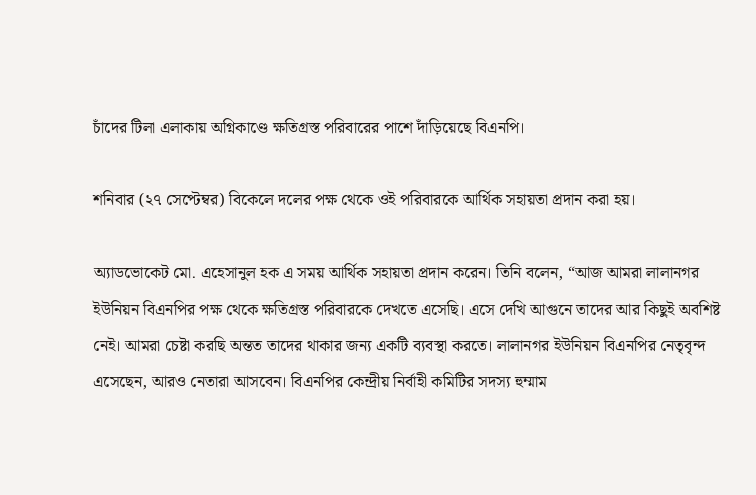চাঁদের টিলা এলাকায় অগ্নিকাণ্ডে ক্ষতিগ্রস্ত পরিবারের পাশে দাঁড়িয়েছে বিএনপি।

শনিবার (২৭ সেপ্টেম্বর) বিকেলে দলের পক্ষ থেকে ওই পরিবারকে আর্থিক সহায়তা প্রদান করা হয়।

অ্যাডভোকেট মো. এহেসানুল হক এ সময় আর্থিক সহায়তা প্রদান করেন। তিনি বলেন, “আজ আমরা লালানগর ইউনিয়ন বিএনপির পক্ষ থেকে ক্ষতিগ্রস্ত পরিবারকে দেখতে এসেছি। এসে দেখি আগুনে তাদের আর কিছুই অবশিষ্ট নেই। আমরা চেষ্টা করছি অন্তত তাদের থাকার জন্য একটি ব্যবস্থা করতে। লালানগর ইউনিয়ন বিএনপির নেতৃবৃন্দ এসেছেন, আরও নেতারা আসবেন। বিএনপির কেন্দ্রীয় নির্বাহী কমিটির সদস্য হুম্মাম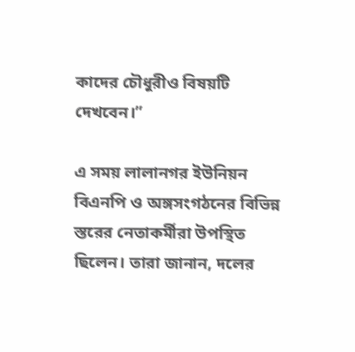কাদের চৌধুরীও বিষয়টি দেখবেন।”

এ সময় লালানগর ইউনিয়ন বিএনপি ও অঙ্গসংগঠনের বিভিন্ন স্তরের নেতাকর্মীরা উপস্থিত ছিলেন। তারা জানান, দলের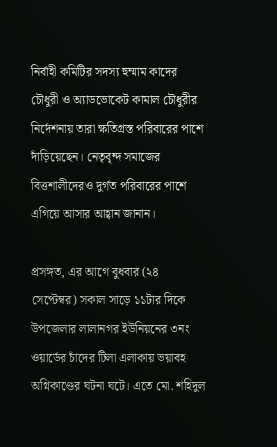নির্বাহী কমিটির সদস্য হুম্মাম কাদের চৌধুরী ও অ্যাডভোকেট কামাল চৌধুরীর নির্দেশনায় তারা ক্ষতিগ্রস্ত পরিবারের পাশে দাঁড়িয়েছেন। নেতৃবৃন্দ সমাজের বিত্তশালীদেরও দুর্গত পরিবারের পাশে এগিয়ে আসার আহ্বান জানান।

প্রসঙ্গত, এর আগে বুধবার (২৪ সেপ্টেম্বর) সকাল সাড়ে ১১টার দিকে উপজেলার লালানগর ইউনিয়নের ৩নং ওয়ার্ডের চাঁদের টিলা এলাকায় ভয়াবহ অগ্নিকাণ্ডের ঘটনা ঘটে। এতে মো. শহিদুল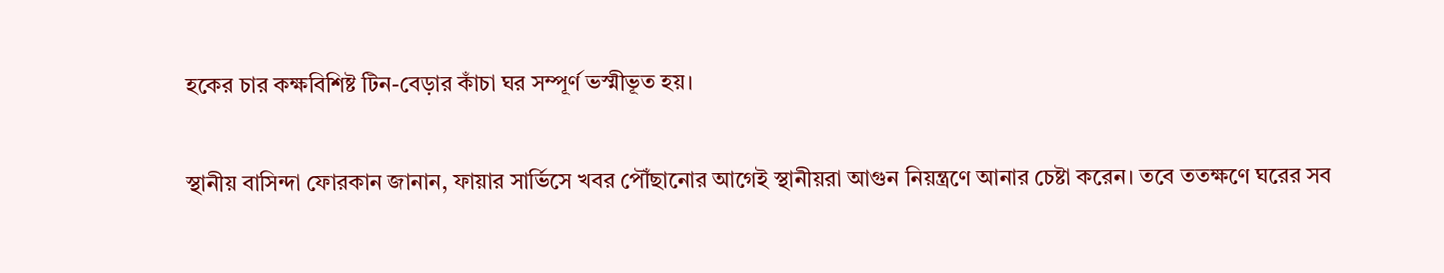হকের চার কক্ষবিশিষ্ট টিন-বেড়ার কাঁচা ঘর সম্পূর্ণ ভস্মীভূত হয়।

স্থানীয় বাসিন্দা ফোরকান জানান, ফায়ার সার্ভিসে খবর পৌঁছানোর আগেই স্থানীয়রা আগুন নিয়ন্ত্রণে আনার চেষ্টা করেন। তবে ততক্ষণে ঘরের সব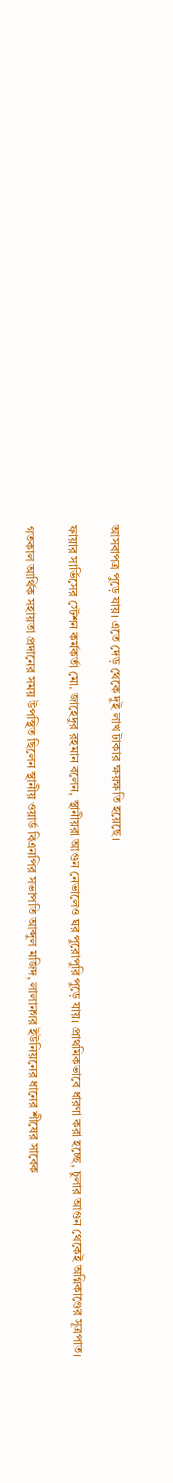আসবাপত্র পুড়ে যায়। এতে দেড় থেকে দুই লাখ টাকার ক্ষয়ক্ষতি হয়েছে।

ফায়ার সার্ভিসের স্টেশন কর্মকর্তা মো. জাহেদুর রহমান বলেন, স্থানীয়রা আগুন নেভালেও ঘর পুরোপুরি পুড়ে যায়। প্রাথমিকভাবে ধারণা করা হচ্ছে, চুলার আগুন থেকেই অগ্নিকাণ্ডের সূত্রপাত।

গতকাল আর্থিক সহায়তা প্রদানের সময় উপস্থিত ছিলেন স্থানীয় ওয়ার্ড বিএনপির সভাপতি আব্দুল মজিদ, লালানগর ইউনিয়নের ধানের শীষের সাবেক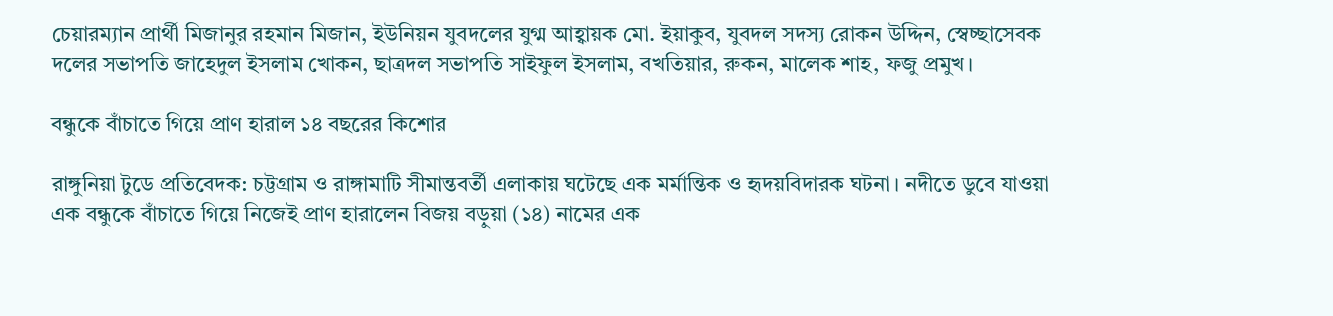চেয়ারম্যান প্রার্থী মিজানুর রহমান মিজান, ইউনিয়ন যুবদলের যুগ্ম আহ্বায়ক মো. ইয়াকুব, যুবদল সদস্য রোকন উদ্দিন, স্বেচ্ছাসেবক দলের সভাপতি জাহেদুল ইসলাম খোকন, ছাত্রদল সভাপতি সাইফুল ইসলাম, বখতিয়ার, রুকন, মালেক শাহ, ফজু প্রমুখ।

বন্ধুকে বাঁচাতে গিয়ে প্রাণ হারাল ১৪ বছরের কিশোর

রাঙ্গুনিয়া টুডে প্রতিবেদক: চট্টগ্রাম ও রাঙ্গামাটি সীমান্তবর্তী এলাকায় ঘটেছে এক মর্মান্তিক ও হৃদয়বিদারক ঘটনা। নদীতে ডুবে যাওয়া এক বন্ধুকে বাঁচাতে গিয়ে নিজেই প্রাণ হারালেন বিজয় বড়ুয়া (১৪) নামের এক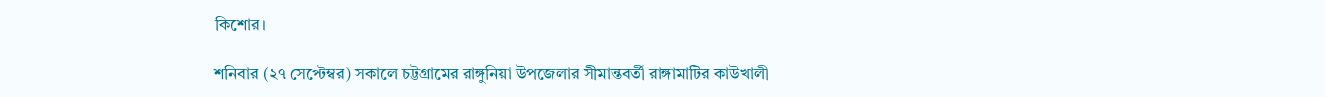কিশোর।

শনিবার (২৭ সেপ্টেম্বর) সকালে চট্টগ্রামের রাঙ্গুনিয়া উপজেলার সীমান্তবর্তী রাঙ্গামাটির কাউখালী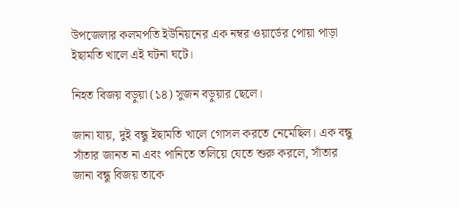উপজেলার কলমপতি ইউনিয়নের এক নম্বর ওয়ার্ডের পোয়া পাড়া ইছামতি খালে এই ঘটনা ঘটে।

নিহত বিজয় বড়ুয়া (১৪) সুজন বড়ুয়ার ছেলে।

জানা যায়, দুই বন্ধু ইছামতি খালে গোসল করতে নেমেছিল। এক বন্ধু সাঁতার জানত না এবং পানিতে তলিয়ে যেতে শুরু করলে, সাঁতার জানা বন্ধু বিজয় তাকে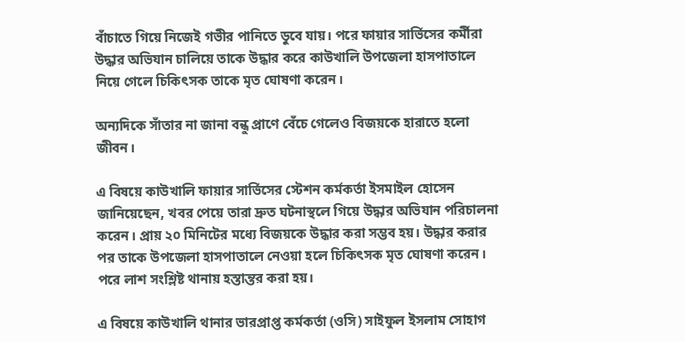বাঁচাতে গিয়ে নিজেই গভীর পানিতে ডুবে যায়। পরে ফায়ার সার্ভিসের কর্মীরা উদ্ধার অভিযান চালিয়ে তাকে উদ্ধার করে কাউখালি উপজেলা হাসপাতালে নিয়ে গেলে চিকিৎসক তাকে মৃত ঘোষণা করেন।

অন্যদিকে সাঁতার না জানা বন্ধু প্রাণে বেঁচে গেলেও বিজয়কে হারাতে হলো জীবন।

এ বিষয়ে কাউখালি ফায়ার সার্ভিসের স্টেশন কর্মকর্তা ইসমাইল হোসেন জানিয়েছেন, খবর পেয়ে তারা দ্রুত ঘটনাস্থলে গিয়ে উদ্ধার অভিযান পরিচালনা করেন। প্রায় ২০ মিনিটের মধ্যে বিজয়কে উদ্ধার করা সম্ভব হয়। উদ্ধার করার পর তাকে উপজেলা হাসপাতালে নেওয়া হলে চিকিৎসক মৃত ঘোষণা করেন। পরে লাশ সংশ্লিষ্ট থানায় হস্তান্তর করা হয়।

এ বিষয়ে কাউখালি থানার ভারপ্রাপ্ত কর্মকর্তা (ওসি) সাইফুল ইসলাম সোহাগ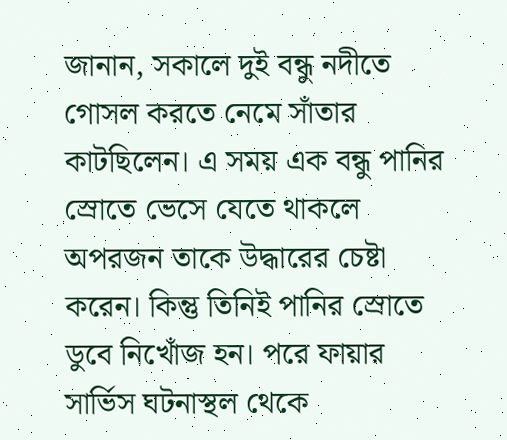জানান, সকালে দুই বন্ধু নদীতে গোসল করতে নেমে সাঁতার কাটছিলেন। এ সময় এক বন্ধু পানির স্রোতে ভেসে যেতে থাকলে অপরজন তাকে উদ্ধারের চেষ্টা করেন। কিন্তু তিনিই পানির স্রোতে ডুবে নিখোঁজ হন। পরে ফায়ার সার্ভিস ঘটনাস্থল থেকে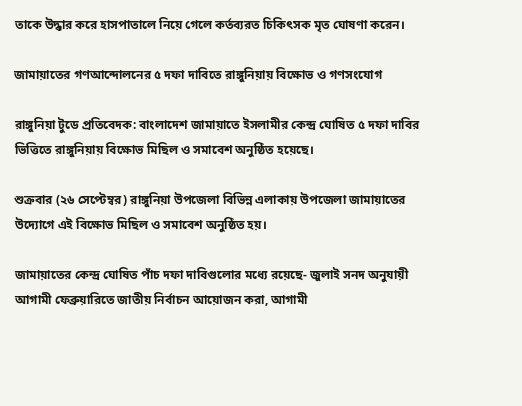তাকে উদ্ধার করে হাসপাতালে নিয়ে গেলে কর্তব্যরত চিকিৎসক মৃত ঘোষণা করেন।

জামায়াতের গণআন্দোলনের ৫ দফা দাবিতে রাঙ্গুনিয়ায় বিক্ষোভ ও গণসংযোগ

রাঙ্গুনিয়া টুডে প্রতিবেদক: বাংলাদেশ জামায়াতে ইসলামীর কেন্দ্র ঘোষিত ৫ দফা দাবির ভিত্তিতে রাঙ্গুনিয়ায় বিক্ষোভ মিছিল ও সমাবেশ অনুষ্ঠিত হয়েছে।

শুক্রবার (২৬ সেপ্টেম্বর) রাঙ্গুনিয়া উপজেলা বিভিন্ন এলাকায় উপজেলা জামায়াতের উদ্যোগে এই বিক্ষোভ মিছিল ও সমাবেশ অনুষ্ঠিত হয়।

জামায়াতের কেন্দ্র ঘোষিত পাঁচ দফা দাবিগুলোর মধ্যে রয়েছে- জুলাই সনদ অনুযায়ী আগামী ফেব্রুয়ারিতে জাতীয় নির্বাচন আয়োজন করা, আগামী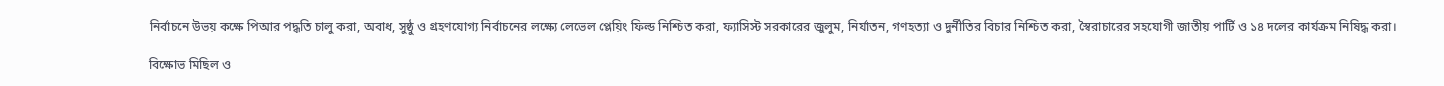নির্বাচনে উভয় কক্ষে পিআর পদ্ধতি চালু করা, অবাধ, সুষ্ঠু ও গ্রহণযোগ্য নির্বাচনের লক্ষ্যে লেভেল প্লেয়িং ফিল্ড নিশ্চিত করা, ফ্যাসিস্ট সরকারের জুলুম, নির্যাতন, গণহত্যা ও দুর্নীতির বিচার নিশ্চিত করা, স্বৈরাচারের সহযোগী জাতীয় পার্টি ও ১৪ দলের কার্যক্রম নিষিদ্ধ করা।

বিক্ষোভ মিছিল ও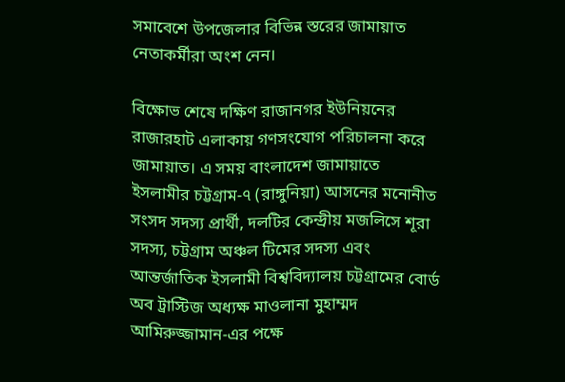সমাবেশে উপজেলার বিভিন্ন স্তরের জামায়াত নেতাকর্মীরা অংশ নেন।

বিক্ষোভ শেষে দক্ষিণ রাজানগর ইউনিয়নের রাজারহাট এলাকায় গণসংযোগ পরিচালনা করে জামায়াত। এ সময় বাংলাদেশ জামায়াতে ইসলামীর চট্টগ্রাম-৭ (রাঙ্গুনিয়া) আসনের মনোনীত সংসদ সদস্য প্রার্থী, দলটির কেন্দ্রীয় মজলিসে শূরা সদস্য, চট্টগ্রাম অঞ্চল টিমের সদস্য এবং আন্তর্জাতিক ইসলামী বিশ্ববিদ্যালয় চট্টগ্রামের বোর্ড অব ট্রাস্টিজ অধ্যক্ষ মাওলানা মুহাম্মদ আমিরুজ্জামান-এর পক্ষে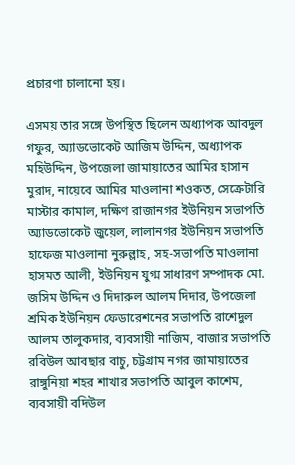প্রচারণা চালানো হয়।

এসময় তার সঙ্গে উপস্থিত ছিলেন অধ্যাপক আবদুল গফুর, অ্যাডভোকেট আজিম উদ্দিন, অধ্যাপক মহিউদ্দিন, উপজেলা জামায়াতের আমির হাসান মুরাদ, নায়েবে আমির মাওলানা শওকত, সেক্রেটারি মাস্টার কামাল, দক্ষিণ রাজানগর ইউনিয়ন সভাপতি অ্যাডভোকেট জুয়েল, লালানগর ইউনিয়ন সভাপতি হাফেজ মাওলানা নুরুল্লাহ, সহ-সভাপতি মাওলানা হাসমত আলী, ইউনিয়ন যুগ্ম সাধারণ সম্পাদক মো. জসিম উদ্দিন ও দিদারুল আলম দিদার, উপজেলা শ্রমিক ইউনিয়ন ফেডারেশনের সভাপতি রাশেদুল আলম তালুকদার, ব্যবসায়ী নাজিম, বাজার সভাপতি রবিউল আবছার বাচু, চট্টগ্রাম নগর জামায়াতের রাঙ্গুনিয়া শহর শাখার সভাপতি আবুল কাশেম, ব্যবসায়ী বদিউল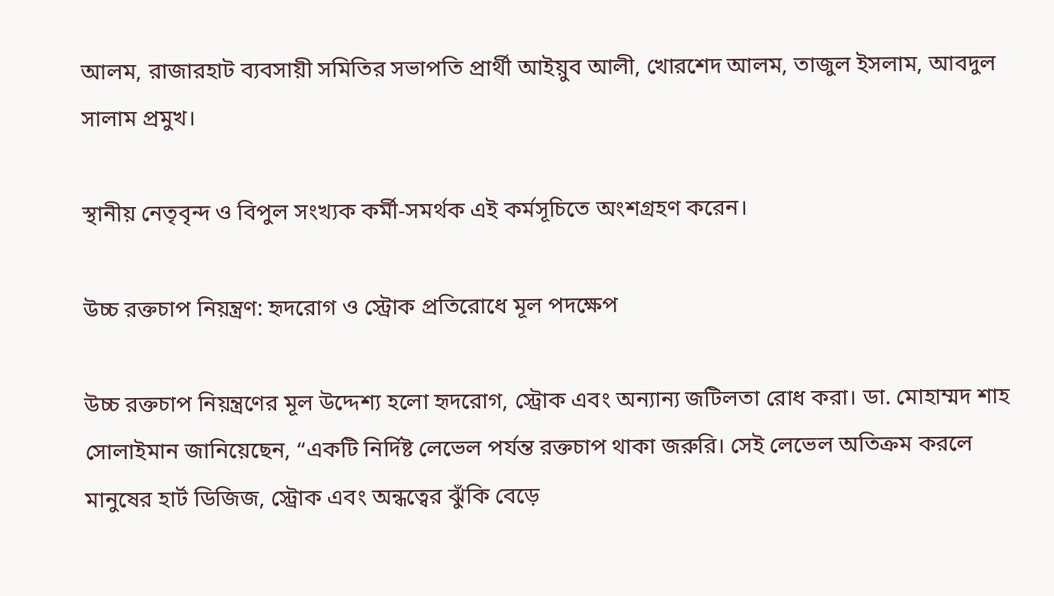আলম, রাজারহাট ব্যবসায়ী সমিতির সভাপতি প্রার্থী আইয়ুব আলী, খোরশেদ আলম, তাজুল ইসলাম, আবদুল সালাম প্রমুখ।

স্থানীয় নেতৃবৃন্দ ও বিপুল সংখ্যক কর্মী-সমর্থক এই কর্মসূচিতে অংশগ্রহণ করেন।

উচ্চ রক্তচাপ নিয়ন্ত্রণ: হৃদরোগ ও স্ট্রোক প্রতিরোধে মূল পদক্ষেপ

উচ্চ রক্তচাপ নিয়ন্ত্রণের মূল উদ্দেশ্য হলো হৃদরোগ, স্ট্রোক এবং অন্যান্য জটিলতা রোধ করা। ডা. মোহাম্মদ শাহ সোলাইমান জানিয়েছেন, “একটি নির্দিষ্ট লেভেল পর্যন্ত রক্তচাপ থাকা জরুরি। সেই লেভেল অতিক্রম করলে মানুষের হার্ট ডিজিজ, স্ট্রোক এবং অন্ধত্বের ঝুঁকি বেড়ে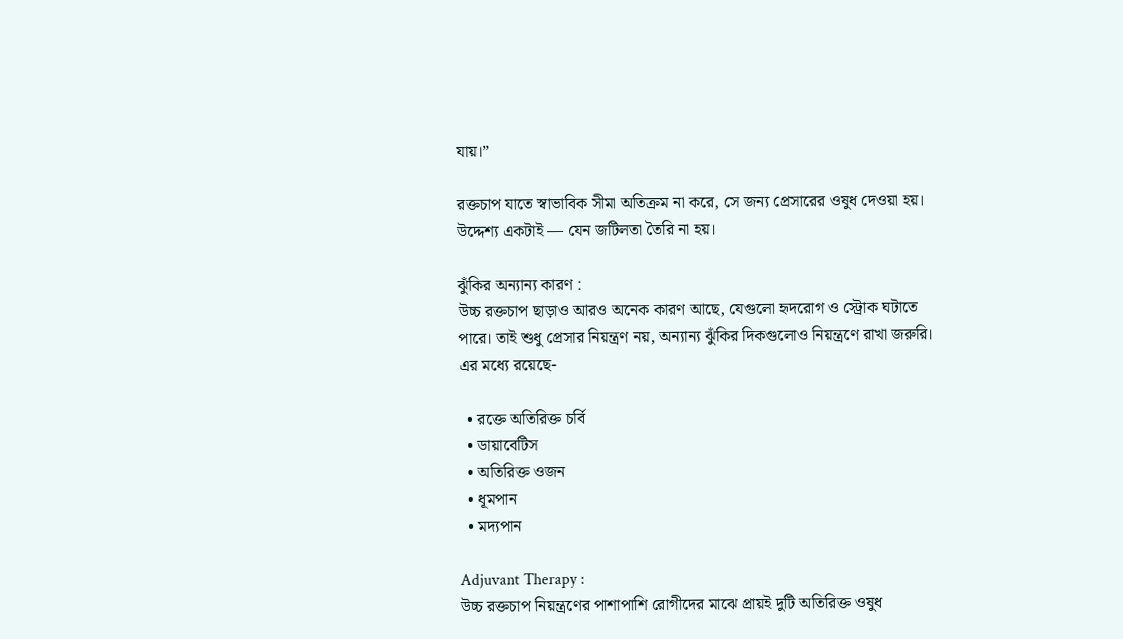যায়।”

রক্তচাপ যাতে স্বাভাবিক সীমা অতিক্রম না করে, সে জন্য প্রেসারের ওষুধ দেওয়া হয়। উদ্দেশ্য একটাই — যেন জটিলতা তৈরি না হয়।

ঝুঁকির অন্যান্য কারণ :
উচ্চ রক্তচাপ ছাড়াও আরও অনেক কারণ আছে, যেগুলো হৃদরোগ ও স্ট্রোক ঘটাতে পারে। তাই শুধু প্রেসার নিয়ন্ত্রণ নয়, অন্যান্য ঝুঁকির দিকগুলোও নিয়ন্ত্রণে রাখা জরুরি। এর মধ্যে রয়েছে-

  • রক্তে অতিরিক্ত চর্বি
  • ডায়াবেটিস
  • অতিরিক্ত ওজন
  • ধূমপান
  • মদ্যপান

Adjuvant Therapy :
উচ্চ রক্তচাপ নিয়ন্ত্রণের পাশাপাশি রোগীদের মাঝে প্রায়ই দুটি অতিরিক্ত ওষুধ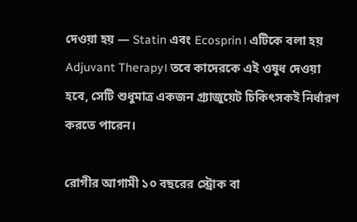দেওয়া হয় — Statin এবং Ecosprin। এটিকে বলা হয় Adjuvant Therapy। তবে কাদেরকে এই ওষুধ দেওয়া হবে, সেটি শুধুমাত্র একজন গ্র্যাজুয়েট চিকিৎসকই নির্ধারণ করতে পারেন।

রোগীর আগামী ১০ বছরের স্ট্রোক বা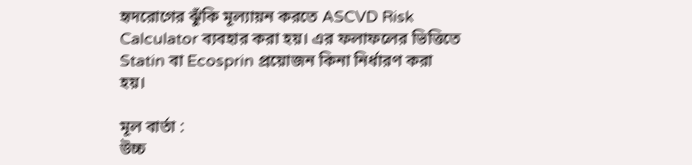হৃদরোগের ঝুঁকি মূল্যায়ন করতে ASCVD Risk Calculator ব্যবহার করা হয়। এর ফলাফলের ভিত্তিতে Statin বা Ecosprin প্রয়োজন কিনা নির্ধারণ করা হয়।

মূল বার্তা :
উচ্চ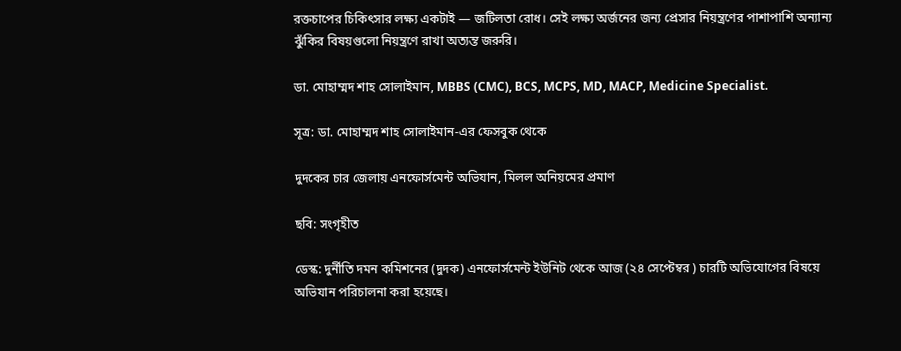রক্তচাপের চিকিৎসার লক্ষ্য একটাই — জটিলতা রোধ। সেই লক্ষ্য অর্জনের জন্য প্রেসার নিয়ন্ত্রণের পাশাপাশি অন্যান্য ঝুঁকির বিষয়গুলো নিয়ন্ত্রণে রাখা অত্যন্ত জরুরি।

ডা. মোহাম্মদ শাহ সোলাইমান, MBBS (CMC), BCS, MCPS, MD, MACP, Medicine Specialist.

সূত্র: ডা. মোহাম্মদ শাহ সোলাইমান-এর ফেসবুক থেকে

দুদকের চার জেলায় এনফোর্সমেন্ট অভিযান, মিলল অনিয়মের প্রমাণ

ছবি: সংগৃহীত

ডেস্ক: দুর্নীতি দমন কমিশনের (দুদক) এনফোর্সমেন্ট ইউনিট থেকে আজ (২৪ সেপ্টেম্বর ) চারটি অভিযোগের বিষয়ে অভিযান পরিচালনা করা হয়েছে।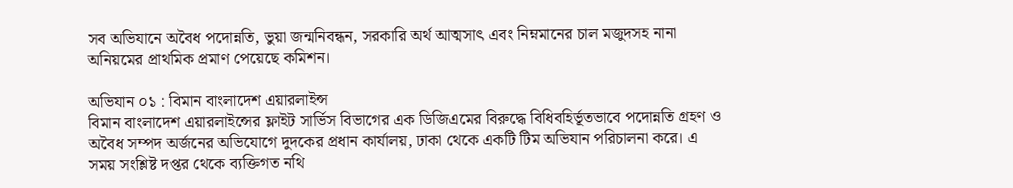সব অভিযানে অবৈধ পদোন্নতি, ভুয়া জন্মনিবন্ধন, সরকারি অর্থ আত্মসাৎ এবং নিম্নমানের চাল মজুদসহ নানা অনিয়মের প্রাথমিক প্রমাণ পেয়েছে কমিশন।

অভিযান ০১ : বিমান বাংলাদেশ এয়ারলাইন্স
বিমান বাংলাদেশ এয়ারলাইন্সের ফ্লাইট সার্ভিস বিভাগের এক ডিজিএমের বিরুদ্ধে বিধিবহির্ভূতভাবে পদোন্নতি গ্রহণ ও অবৈধ সম্পদ অর্জনের অভিযোগে দুদকের প্রধান কার্যালয়, ঢাকা থেকে একটি টিম অভিযান পরিচালনা করে। এ সময় সংশ্লিষ্ট দপ্তর থেকে ব্যক্তিগত নথি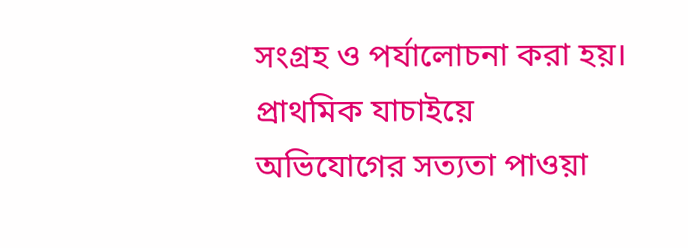সংগ্রহ ও পর্যালোচনা করা হয়। প্রাথমিক যাচাইয়ে অভিযোগের সত্যতা পাওয়া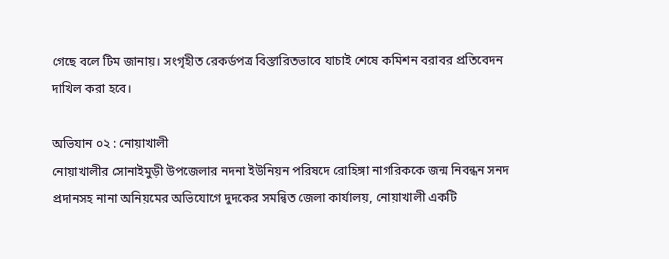গেছে বলে টিম জানায়। সংগৃহীত রেকর্ডপত্র বিস্তারিতভাবে যাচাই শেষে কমিশন বরাবর প্রতিবেদন দাখিল করা হবে।

অভিযান ০২ : নোয়াখালী
নোয়াখালীর সোনাইমুড়ী উপজেলার নদনা ইউনিয়ন পরিষদে রোহিঙ্গা নাগরিককে জন্ম নিবন্ধন সনদ প্রদানসহ নানা অনিয়মের অভিযোগে দুদকের সমন্বিত জেলা কার্যালয়, নোয়াখালী একটি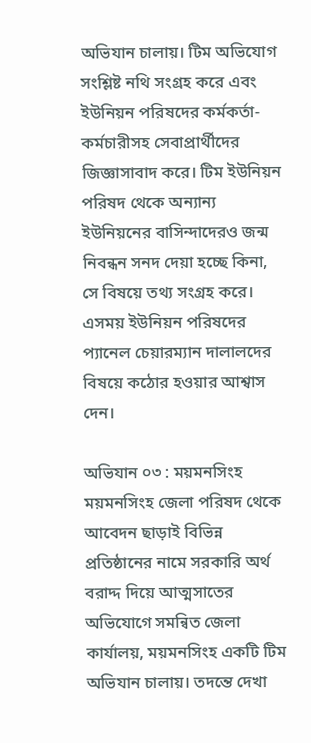অভিযান চালায়। টিম অভিযোগ সংশ্লিষ্ট নথি সংগ্রহ করে এবং ইউনিয়ন পরিষদের কর্মকর্তা-কর্মচারীসহ সেবাপ্রার্থীদের জিজ্ঞাসাবাদ করে। টিম ইউনিয়ন পরিষদ থেকে অন্যান্য ইউনিয়নের বাসিন্দাদেরও জন্ম নিবন্ধন সনদ দেয়া হচ্ছে কিনা, সে বিষয়ে তথ্য সংগ্রহ করে। এসময় ইউনিয়ন পরিষদের প্যানেল চেয়ারম্যান দালালদের বিষয়ে কঠোর হওয়ার আশ্বাস দেন।

অভিযান ০৩ : ময়মনসিংহ
ময়মনসিংহ জেলা পরিষদ থেকে আবেদন ছাড়াই বিভিন্ন প্রতিষ্ঠানের নামে সরকারি অর্থ বরাদ্দ দিয়ে আত্মসাতের অভিযোগে সমন্বিত জেলা কার্যালয়, ময়মনসিংহ একটি টিম অভিযান চালায়। তদন্তে দেখা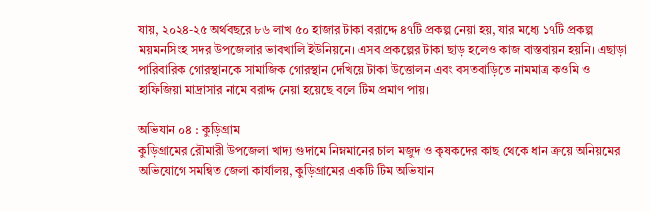যায়, ২০২৪-২৫ অর্থবছরে ৮৬ লাখ ৫০ হাজার টাকা বরাদ্দে ৪৭টি প্রকল্প নেয়া হয়, যার মধ্যে ১৭টি প্রকল্প ময়মনসিংহ সদর উপজেলার ভাবখালি ইউনিয়নে। এসব প্রকল্পের টাকা ছাড় হলেও কাজ বাস্তবায়ন হয়নি। এছাড়া পারিবারিক গোরস্থানকে সামাজিক গোরস্থান দেখিয়ে টাকা উত্তোলন এবং বসতবাড়িতে নামমাত্র কওমি ও হাফিজিয়া মাদ্রাসার নামে বরাদ্দ নেয়া হয়েছে বলে টিম প্রমাণ পায়।

অভিযান ০৪ : কুড়িগ্রাম
কুড়িগ্রামের রৌমারী উপজেলা খাদ্য গুদামে নিম্নমানের চাল মজুদ ও কৃষকদের কাছ থেকে ধান ক্রয়ে অনিয়মের অভিযোগে সমন্বিত জেলা কার্যালয়, কুড়িগ্রামের একটি টিম অভিযান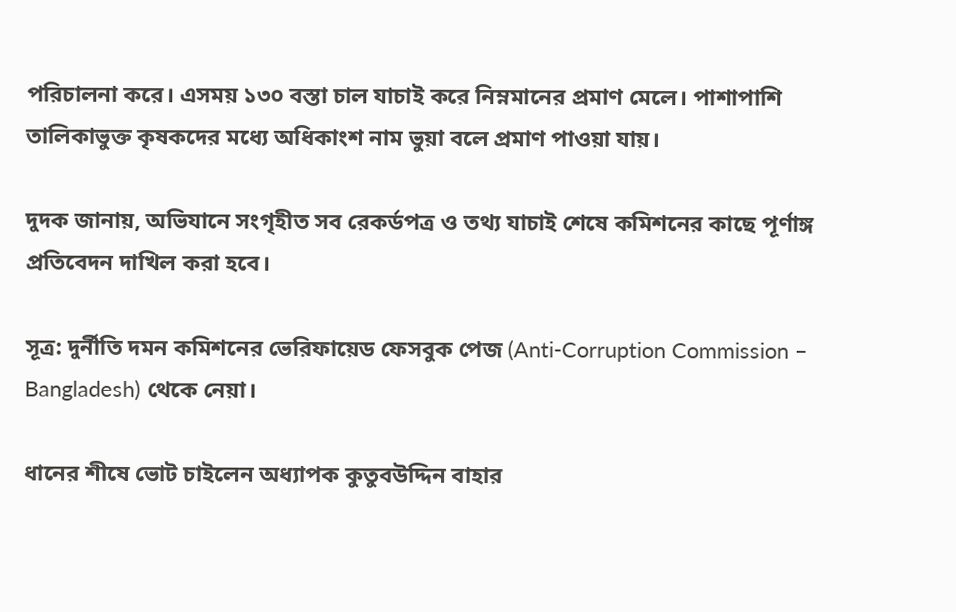পরিচালনা করে। এসময় ১৩০ বস্তা চাল যাচাই করে নিম্নমানের প্রমাণ মেলে। পাশাপাশি তালিকাভুক্ত কৃষকদের মধ্যে অধিকাংশ নাম ভুয়া বলে প্রমাণ পাওয়া যায়।

দুদক জানায়, অভিযানে সংগৃহীত সব রেকর্ডপত্র ও তথ্য যাচাই শেষে কমিশনের কাছে পূর্ণাঙ্গ প্রতিবেদন দাখিল করা হবে।

সূত্র: দুর্নীতি দমন কমিশনের ভেরিফায়েড ফেসবুক পেজ (Anti-Corruption Commission – Bangladesh) থেকে নেয়া।

ধানের শীষে ভোট চাইলেন অধ্যাপক কুতুবউদ্দিন বাহার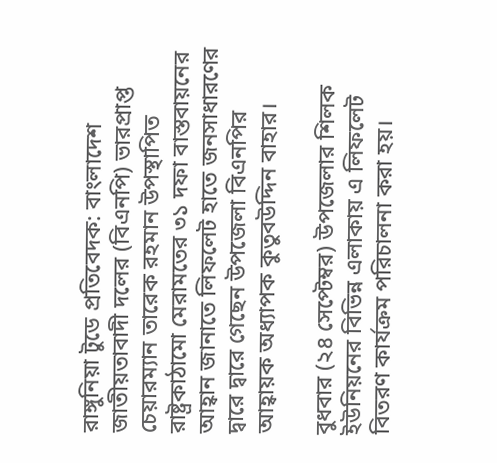রাঙ্গুনিয়া টুডে প্রতিবেদক: বাংলাদেশ জাতীয়তাবাদী দলের (বিএনপি) ভারপ্রাপ্ত চেয়ারম্যান তারেক রহমান উপস্থাপিত রাষ্ট্রকাঠামো মেরামতের ৩১ দফা বাস্তবায়নের আহ্বান জানাতে লিফলেট হাতে জনসাধারণের দ্বারে দ্বারে গেছেন উপজেলা বিএনপির আহ্বায়ক অধ্যাপক কুতুবউদ্দিন বাহার।

বুধবার (২৪ সেপ্টেম্বর) উপজেলার শিলক ইউনিয়নের বিভিন্ন এলাকায় এ লিফলেট বিতরণ কার্যক্রম পরিচালনা করা হয়।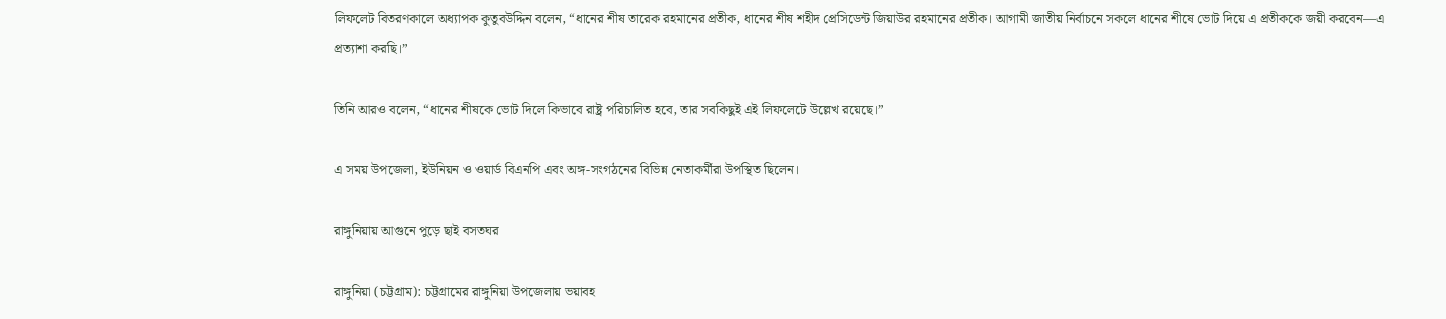লিফলেট বিতরণকালে অধ্যাপক কুতুবউদ্দিন বলেন, “ধানের শীষ তারেক রহমানের প্রতীক, ধানের শীষ শহীদ প্রেসিডেন্ট জিয়াউর রহমানের প্রতীক। আগামী জাতীয় নির্বাচনে সকলে ধানের শীষে ভোট দিয়ে এ প্রতীককে জয়ী করবেন—এ প্রত্যাশা করছি।”

তিনি আরও বলেন, “ধানের শীষকে ভোট দিলে কিভাবে রাষ্ট্র পরিচালিত হবে, তার সবকিছুই এই লিফলেটে উল্লেখ রয়েছে।”

এ সময় উপজেলা, ইউনিয়ন ও ওয়ার্ড বিএনপি এবং অঙ্গ-সংগঠনের বিভিন্ন নেতাকর্মীরা উপস্থিত ছিলেন।

রাঙ্গুনিয়ায় আগুনে পুড়ে ছাই বসতঘর

রাঙ্গুনিয়া (চট্টগ্রাম): চট্টগ্রামের রাঙ্গুনিয়া উপজেলায় ভয়াবহ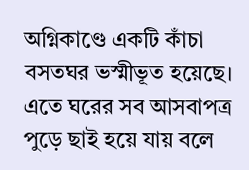অগ্নিকাণ্ডে একটি কাঁচা বসতঘর ভস্মীভূত হয়েছে। এতে ঘরের সব আসবাপত্র পুড়ে ছাই হয়ে যায় বলে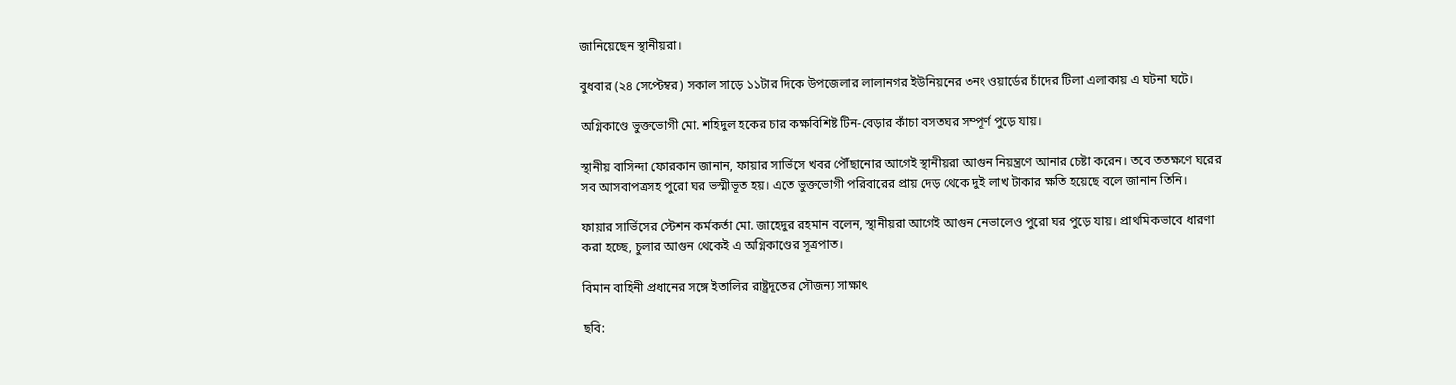জানিয়েছেন স্থানীয়রা।

বুধবার (২৪ সেপ্টেম্বর) সকাল সাড়ে ১১টার দিকে উপজেলার লালানগর ইউনিয়নের ৩নং ওয়ার্ডের চাঁদের টিলা এলাকায় এ ঘটনা ঘটে।

অগ্নিকাণ্ডে ভুক্তভোগী মো. শহিদুল হকের চার কক্ষবিশিষ্ট টিন-বেড়ার কাঁচা বসতঘর সম্পূর্ণ পুড়ে যায়।

স্থানীয় বাসিন্দা ফোরকান জানান, ফায়ার সার্ভিসে খবর পৌঁছানোর আগেই স্থানীয়রা আগুন নিয়ন্ত্রণে আনার চেষ্টা করেন। তবে ততক্ষণে ঘরের সব আসবাপত্রসহ পুরো ঘর ভস্মীভূত হয়। এতে ভুক্তভোগী পরিবারের প্রায় দেড় থেকে দুই লাখ টাকার ক্ষতি হয়েছে বলে জানান তিনি।

ফায়ার সার্ভিসের স্টেশন কর্মকর্তা মো. জাহেদুর রহমান বলেন, স্থানীয়রা আগেই আগুন নেভালেও পুরো ঘর পুড়ে যায়। প্রাথমিকভাবে ধারণা করা হচ্ছে, চুলার আগুন থেকেই এ অগ্নিকাণ্ডের সূত্রপাত।

বিমান বাহিনী প্রধানের সঙ্গে ইতালির রাষ্ট্রদূতের সৌজন্য সাক্ষাৎ

ছবি: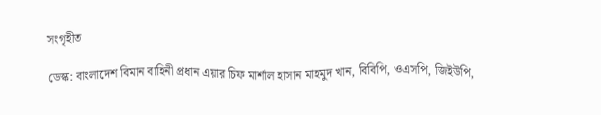সংগৃহীত

ডেস্ক: বাংলাদেশ বিমান বাহিনী প্রধান এয়ার চিফ মার্শাল হাসান মাহমুদ খান, বিবিপি, ওএসপি, জিইউপি,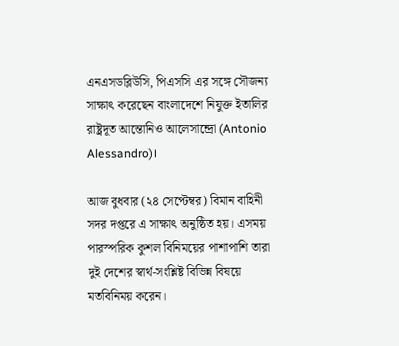এনএসডব্লিউসি, পিএসসি এর সঙ্গে সৌজন্য সাক্ষাৎ করেছেন বাংলাদেশে নিযুক্ত ইতালির রাষ্ট্রদূত আন্তোনিও আলেসান্দ্রো (Antonio Alessandro)।

আজ বুধবার (২৪ সেপ্টেম্বর) বিমান বাহিনী সদর দপ্তরে এ সাক্ষাৎ অনুষ্ঠিত হয়। এসময় পারস্পরিক কুশল বিনিময়ের পাশাপাশি তারা দুই দেশের স্বার্থ-সংশ্লিষ্ট বিভিন্ন বিষয়ে মতবিনিময় করেন।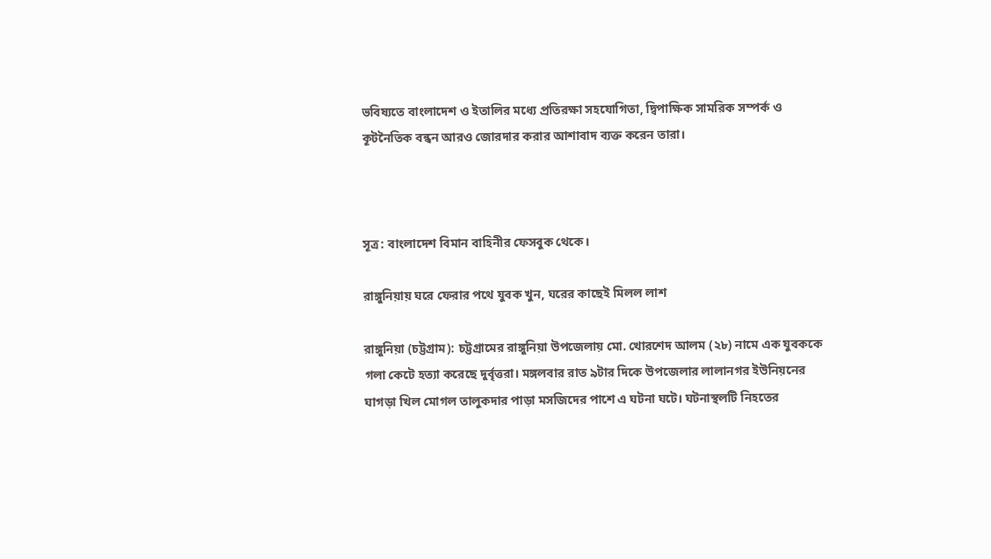ভবিষ্যতে বাংলাদেশ ও ইতালির মধ্যে প্রতিরক্ষা সহযোগিতা, দ্বিপাক্ষিক সামরিক সম্পর্ক ও কূটনৈতিক বন্ধন আরও জোরদার করার আশাবাদ ব্যক্ত করেন তারা।



সূত্র: বাংলাদেশ বিমান বাহিনীর ফেসবুক থেকে।

রাঙ্গুনিয়ায় ঘরে ফেরার পথে যুবক খুন, ঘরের কাছেই মিলল লাশ

রাঙ্গুনিয়া (চট্টগ্রাম): চট্টগ্রামের রাঙ্গুনিয়া উপজেলায় মো. খোরশেদ আলম (২৮) নামে এক যুবককে গলা কেটে হত্যা করেছে দুর্বৃত্তরা। মঙ্গলবার রাত ৯টার দিকে উপজেলার লালানগর ইউনিয়নের ঘাগড়া খিল মোগল তালুকদার পাড়া মসজিদের পাশে এ ঘটনা ঘটে। ঘটনাস্থলটি নিহতের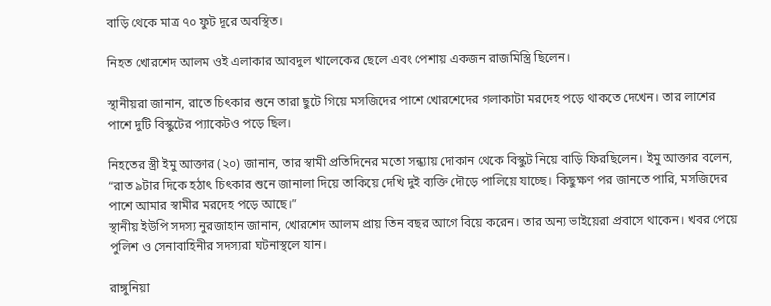বাড়ি থেকে মাত্র ৭০ ফুট দূরে অবস্থিত।

নিহত খোরশেদ আলম ওই এলাকার আবদুল খালেকের ছেলে এবং পেশায় একজন রাজমিস্ত্রি ছিলেন।

স্থানীয়রা জানান, রাতে চিৎকার শুনে তারা ছুটে গিয়ে মসজিদের পাশে খোরশেদের গলাকাটা মরদেহ পড়ে থাকতে দেখেন। তার লাশের পাশে দুটি বিস্কুটের প্যাকেটও পড়ে ছিল।

নিহতের স্ত্রী ইমু আক্তার (২০) জানান, তার স্বামী প্রতিদিনের মতো সন্ধ্যায় দোকান থেকে বিস্কুট নিয়ে বাড়ি ফিরছিলেন। ইমু আক্তার বলেন, “রাত ৯টার দিকে হঠাৎ চিৎকার শুনে জানালা দিয়ে তাকিয়ে দেখি দুই ব্যক্তি দৌড়ে পালিয়ে যাচ্ছে। কিছুক্ষণ পর জানতে পারি, মসজিদের পাশে আমার স্বামীর মরদেহ পড়ে আছে।”
স্থানীয় ইউপি সদস্য নুরজাহান জানান, খোরশেদ আলম প্রায় তিন বছর আগে বিয়ে করেন। তার অন্য ভাইয়েরা প্রবাসে থাকেন। খবর পেয়ে পুলিশ ও সেনাবাহিনীর সদস্যরা ঘটনাস্থলে যান।

রাঙ্গুনিয়া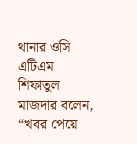থানার ওসি এটিএম শিফাতুল মাজদার বলেন, “খবর পেয়ে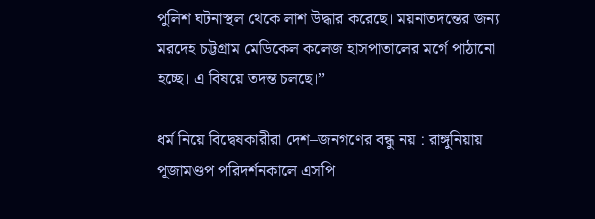পুলিশ ঘটনাস্থল থেকে লাশ উদ্ধার করেছে। ময়নাতদন্তের জন্য মরদেহ চট্টগ্রাম মেডিকেল কলেজ হাসপাতালের মর্গে পাঠানো হচ্ছে। এ বিষয়ে তদন্ত চলছে।”

ধর্ম নিয়ে বিদ্বেষকারীরা দেশ–জনগণের বন্ধু নয় : রাঙ্গুনিয়ায় পূজামণ্ডপ পরিদর্শনকালে এসপি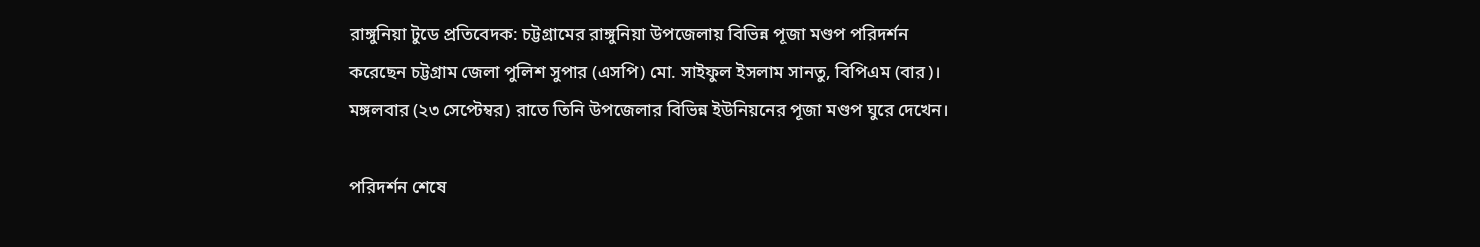রাঙ্গুনিয়া টুডে প্রতিবেদক: চট্টগ্রামের রাঙ্গুনিয়া উপজেলায় বিভিন্ন পূজা মণ্ডপ পরিদর্শন করেছেন চট্টগ্রাম জেলা পুলিশ সুপার (এসপি) মো. সাইফুল ইসলাম সানতু, বিপিএম (বার)। মঙ্গলবার (২৩ সেপ্টেম্বর) রাতে তিনি উপজেলার বিভিন্ন ইউনিয়নের পূজা মণ্ডপ ঘুরে দেখেন।

পরিদর্শন শেষে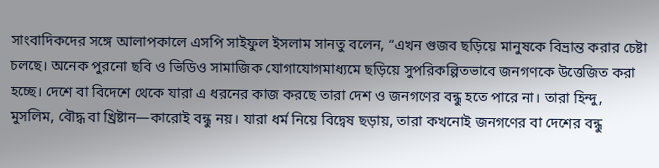সাংবাদিকদের সঙ্গে আলাপকালে এসপি সাইফুল ইসলাম সানতু বলেন, “এখন গুজব ছড়িয়ে মানুষকে বিভ্রান্ত করার চেষ্টা চলছে। অনেক পুরনো ছবি ও ভিডিও সামাজিক যোগাযোগমাধ্যমে ছড়িয়ে সুপরিকল্পিতভাবে জনগণকে উত্তেজিত করা হচ্ছে। দেশে বা বিদেশে থেকে যারা এ ধরনের কাজ করছে তারা দেশ ও জনগণের বন্ধু হতে পারে না। তারা হিন্দু, মুসলিম, বৌদ্ধ বা খ্রিষ্টান—কারোই বন্ধু নয়। যারা ধর্ম নিয়ে বিদ্বেষ ছড়ায়, তারা কখনোই জনগণের বা দেশের বন্ধু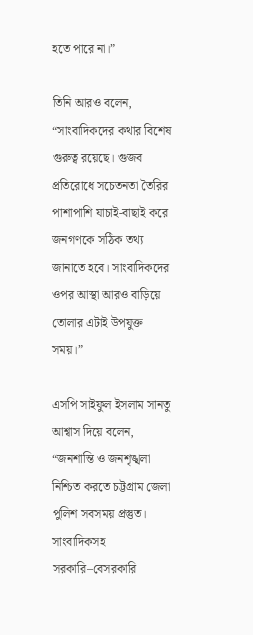হতে পারে না।”

তিনি আরও বলেন, “সাংবাদিকদের কথার বিশেষ গুরুত্ব রয়েছে। গুজব প্রতিরোধে সচেতনতা তৈরির পাশাপাশি যাচাই-বাছাই করে জনগণকে সঠিক তথ্য জানাতে হবে। সাংবাদিকদের ওপর আস্থা আরও বাড়িয়ে তোলার এটাই উপযুক্ত সময়।”

এসপি সাইফুল ইসলাম সানতু আশ্বাস দিয়ে বলেন, “জনশান্তি ও জনশৃঙ্খলা নিশ্চিত করতে চট্টগ্রাম জেলা পুলিশ সবসময় প্রস্তুত। সাংবাদিকসহ সরকারি–বেসরকারি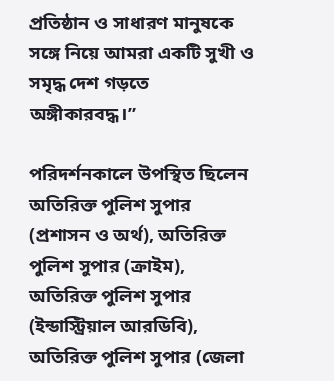প্রতিষ্ঠান ও সাধারণ মানুষকে সঙ্গে নিয়ে আমরা একটি সুখী ও সমৃদ্ধ দেশ গড়তে অঙ্গীকারবদ্ধ।”

পরিদর্শনকালে উপস্থিত ছিলেন অতিরিক্ত পুলিশ সুপার (প্রশাসন ও অর্থ), অতিরিক্ত পুলিশ সুপার (ক্রাইম), অতিরিক্ত পুলিশ সুপার (ইন্ডাস্ট্রিয়াল আরডিবি), অতিরিক্ত পুলিশ সুপার (জেলা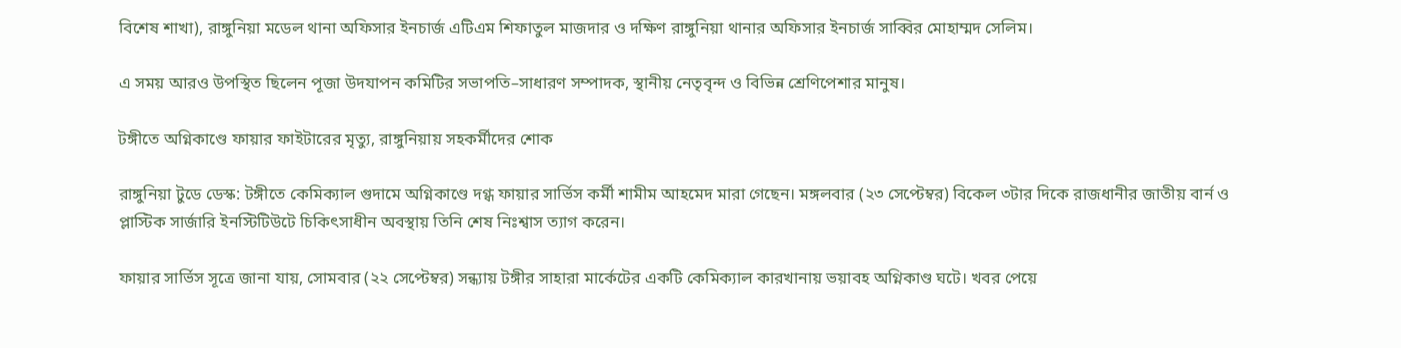বিশেষ শাখা), রাঙ্গুনিয়া মডেল থানা অফিসার ইনচার্জ এটিএম শিফাতুল মাজদার ও দক্ষিণ রাঙ্গুনিয়া থানার অফিসার ইনচার্জ সাব্বির মোহাম্মদ সেলিম।

এ সময় আরও উপস্থিত ছিলেন পূজা উদযাপন কমিটির সভাপতি–সাধারণ সম্পাদক, স্থানীয় নেতৃবৃন্দ ও বিভিন্ন শ্রেণিপেশার মানুষ।

টঙ্গীতে অগ্নিকাণ্ডে ফায়ার ফাইটারের মৃত্যু, রাঙ্গুনিয়ায় সহকর্মীদের শোক

রাঙ্গুনিয়া টুডে ডেস্ক: টঙ্গীতে কেমিক্যাল গুদামে অগ্নিকাণ্ডে দগ্ধ ফায়ার সার্ভিস কর্মী শামীম আহমেদ মারা গেছেন। মঙ্গলবার (২৩ সেপ্টেম্বর) বিকেল ৩টার দিকে রাজধানীর জাতীয় বার্ন ও প্লাস্টিক সার্জারি ইনস্টিটিউটে চিকিৎসাধীন অবস্থায় তিনি শেষ নিঃশ্বাস ত্যাগ করেন।

ফায়ার সার্ভিস সূত্রে জানা যায়, সোমবার (২২ সেপ্টেম্বর) সন্ধ্যায় টঙ্গীর সাহারা মার্কেটের একটি কেমিক্যাল কারখানায় ভয়াবহ অগ্নিকাণ্ড ঘটে। খবর পেয়ে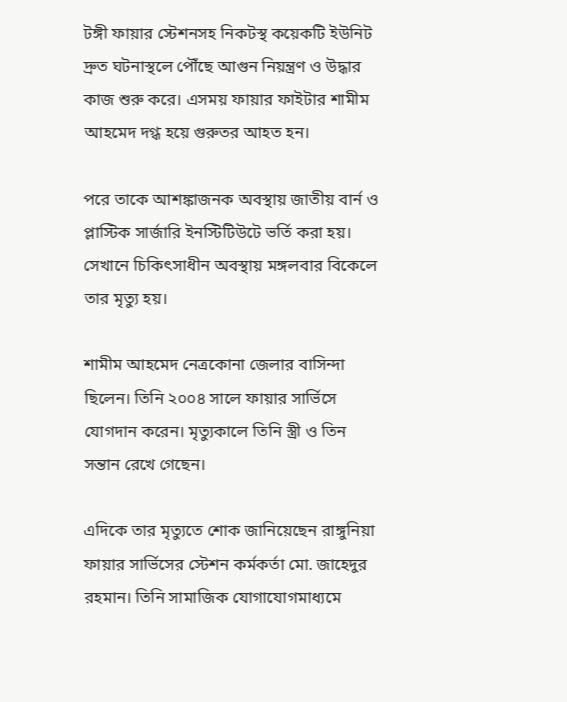টঙ্গী ফায়ার স্টেশনসহ নিকটস্থ কয়েকটি ইউনিট দ্রুত ঘটনাস্থলে পৌঁছে আগুন নিয়ন্ত্রণ ও উদ্ধার কাজ শুরু করে। এসময় ফায়ার ফাইটার শামীম আহমেদ দগ্ধ হয়ে গুরুতর আহত হন।

পরে তাকে আশঙ্কাজনক অবস্থায় জাতীয় বার্ন ও প্লাস্টিক সার্জারি ইনস্টিটিউটে ভর্তি করা হয়। সেখানে চিকিৎসাধীন অবস্থায় মঙ্গলবার বিকেলে তার মৃত্যু হয়।

শামীম আহমেদ নেত্রকোনা জেলার বাসিন্দা ছিলেন। তিনি ২০০৪ সালে ফায়ার সার্ভিসে যোগদান করেন। মৃত্যুকালে তিনি স্ত্রী ও তিন সন্তান রেখে গেছেন।

এদিকে তার মৃত্যুতে শোক জানিয়েছেন রাঙ্গুনিয়া ফায়ার সার্ভিসের স্টেশন কর্মকর্তা মো. জাহেদুর রহমান। তিনি সামাজিক যোগাযোগমাধ্যমে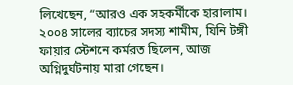লিখেছেন, “আরও এক সহকর্মীকে হারালাম। ২০০৪ সালের ব্যাচের সদস্য শামীম, যিনি টঙ্গী ফায়ার স্টেশনে কর্মরত ছিলেন, আজ অগ্নিদুর্ঘটনায় মারা গেছেন।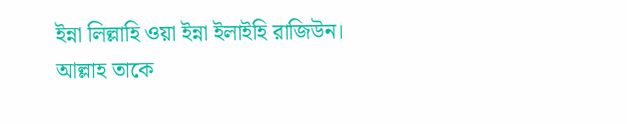ইন্না লিল্লাহি ওয়া ইন্না ইলাইহি রাজিউন। আল্লাহ তাকে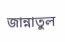জান্নাতুল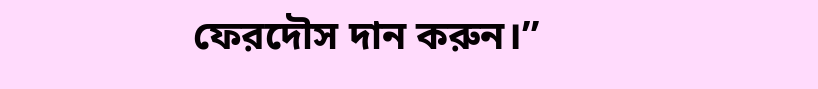ফেরদৌস দান করুন।”